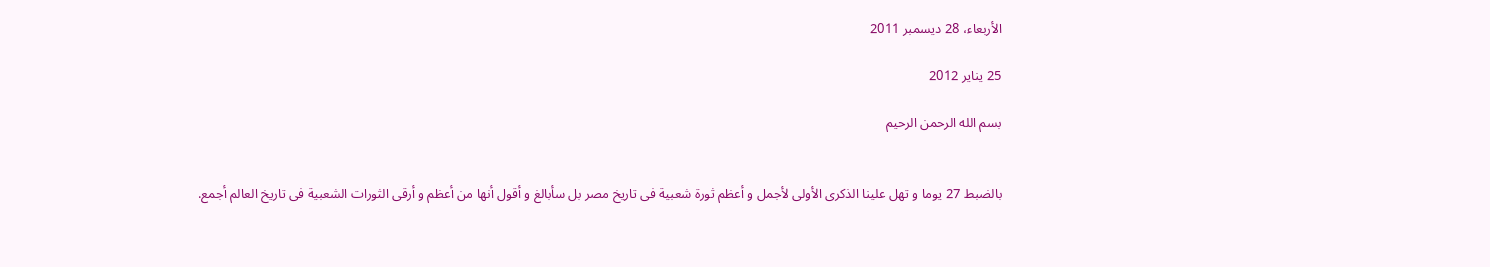الأربعاء، 28 ديسمبر 2011

25 يناير 2012

بسم الله الرحمن الرحيم


بالضبط 27 يوما و تهل علينا الذكرى الأولى لأجمل و أعظم ثورة شعبية فى تاريخ مصر بل سأبالغ و أقول أنها من أعظم و أرقى الثورات الشعبية فى تاريخ العالم أجمع.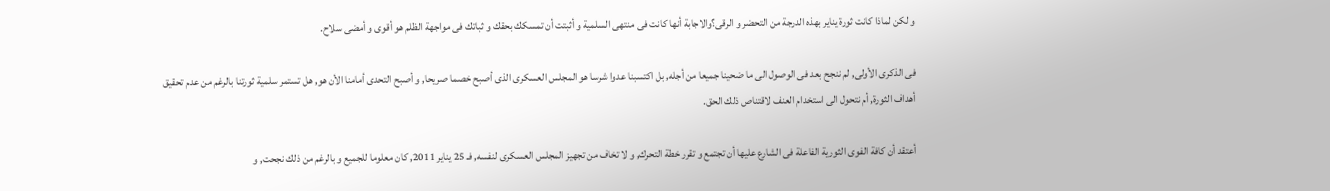و لكن لماذا كانت ثورة يناير بهذه الدرجة من التحضر و الرقى؟والاجابة أنها كانت فى منتهى السلمية و أثبتت أن تمسكك بحقك و ثباتك فى مواجهة الظلم هو أقوى و أمضى سلاح.

فى الذكرى الأولى, لم ننجح بعد فى الوصول الى ما ضحينا جميعا من أجله, بل اكتسبنا عدوا شرسا هو المجلس العسكرى الذى أصبح خصما صريحا, و أصبح التحدى أمامنا الأن هو, هل تستمر سلمية ثورتنا بالرغم من عدم تحقيق أهداف الثورة, أم نتحول الى استخدام العنف لاقتناص ذلك الحق.

أعتقد أن كافة الفوى الثورية الفاعلة فى الشارع عليها أن تجتمع و تقرر خطة التحرك, و لا تخاف من تجهيز المجلس العسكرى لنفسه, فـ 25 يناير 2011, كان معلوما للجميع و بالرغم من ذلك نجحت, و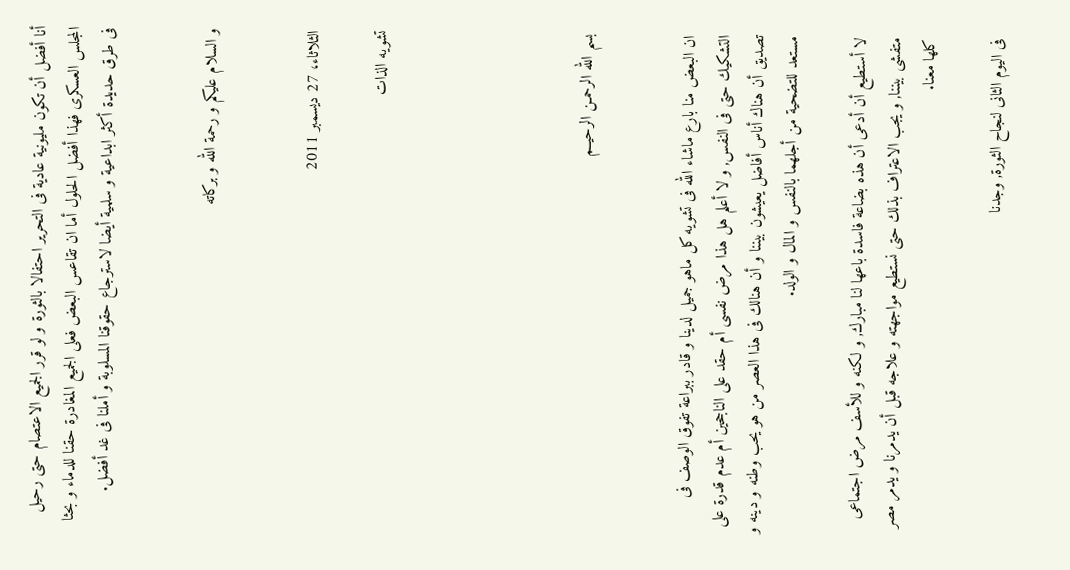أنا أفضل أن تكون مليونية عادية فى التحرير احتفالا بالثورة و لو قرر الجميع الاعتصام حتى رحيل المجلس العسكرى فهذا أفضل الحلول أما ان تقاعس البعض فعلى الجميع المغادرة حقنا للدماء و بحثا فى طرق حديدة أكثر ابداعية و سلمية أيضا لاسترجاع حقوقنا المسلوبة و أملنا فى غد أفضل.


و السلام عليكم و رحمة الله و بركاته


الثلاثاء، 27 ديسمبر 2011

تشويه الذات





بسم الله الرحمـن الرحيــم


ان البعض منا بارع ماشاء الله فى تشويه كل ماهو جميل لدينا و قادر ببراعة تفوق الوصف فى التشكيك حتى فى النفس, و لا أعلم هل هذا مرض نفسى أم حقد على الناجحين أم عدم قدرة على تصديق أن هناك أناس أفاضل يعيشون بيننا و أن هنالك فى هذا العصر من هو يحب وطنه و دينه و مستعد للتضحية من أجلهما بالنفس و المال و الولد.

لا أستطيع أن أدعى أن هذه بضاعة فاسدة باعها لنا مبارك, و لكنه و للأسف مرض اجتماعى متفشى بيننا, و يجب الاعتراف بذلك حتى نستطيع مواجهته و علاجه قبل أن يدمرنا و يدمر مصر كلها معنا.

فى اليوم الثانى لنجاح الثورة, وجدنا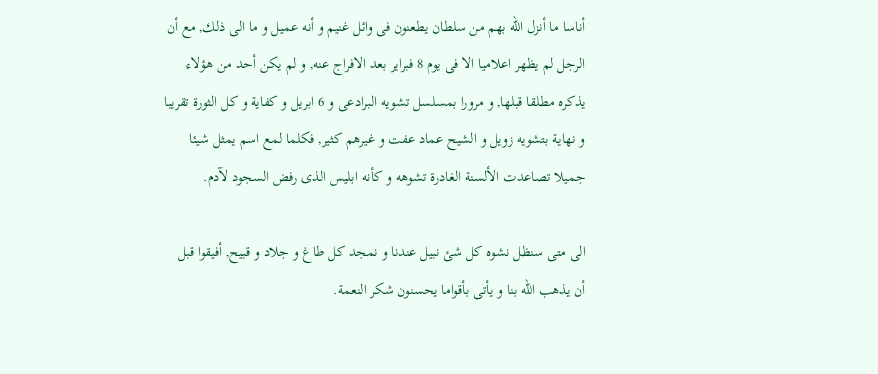أناسا ما أنزل الله بهم من سلطان يطعنون فى وائل غنيم و أنه عميل و ما الى ذلك, مع أن الرجل لم يظهر اعلاميا الا فى يوم 8 فبراير بعد الافراج عنه, و لم يكن أحد من هؤلاء يذكره مطلقا قبلها, و مرورا بمسلسل تشويه البرادعى و 6 ابريل و كفاية و كل الثورة تقريبا و نهاية بتشويه زويل و الشيح عماد عفت و غيرهم كثير, فكلما لمع اسم يمثل شيئا جميلا تصاعدت الألسنة الغادرة تشوهه و كأنه ابليس الذى رفض السجود لآدم.

الى متى سنظل نشوه كل شئ نبيل عندنا و نمجد كل طاغ و جلاد و قبيح, أفيقوا قبل أن يذهب الله بنا و يأتى بأقواما يحسنون شكر النعمة.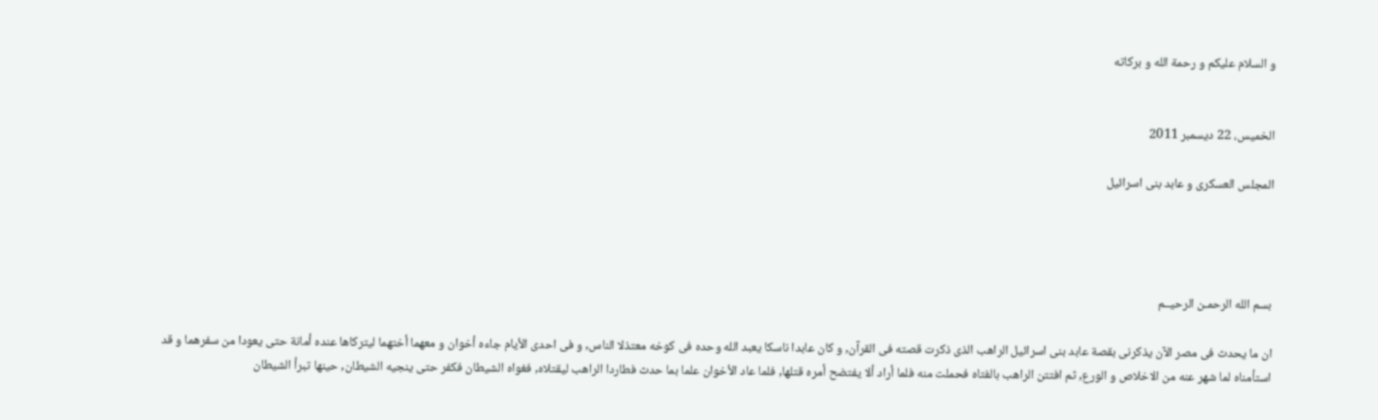و السلام عليكم و رحمة الله و بركاته


الخميس، 22 ديسمبر 2011

المجلس العسكرى و عابد بنى اسرائيل




بسم الله الرحمـن الرحيــم

ان ما يحدث فى مصر الآن يذكرنى بقصة عابد بنى اسرائيل الراهب الذى ذكرت قصته فى القرآن, و كان عابدا ناسكا يعبد الله وحده فى كوخه معتذلا الناس, و فى احدى الأيام جاءه أخوان و معهما أختهما ليتركاها عنده أمانة حتى يعودا من سفرهما و قد استأمناه لما شهر عنه من الاخلاص و الورع, ثم افتتن الراهب بالفتاه فحملت منه فلما أراد ألا يفتضح أمره قتلها, فلما عاد الأخوان علما بما حدث فطاردا الراهب ليقتلاه, فغواه الشيطان فكفر حتى ينجيه الشيطان, حينها تبرأ الشيطان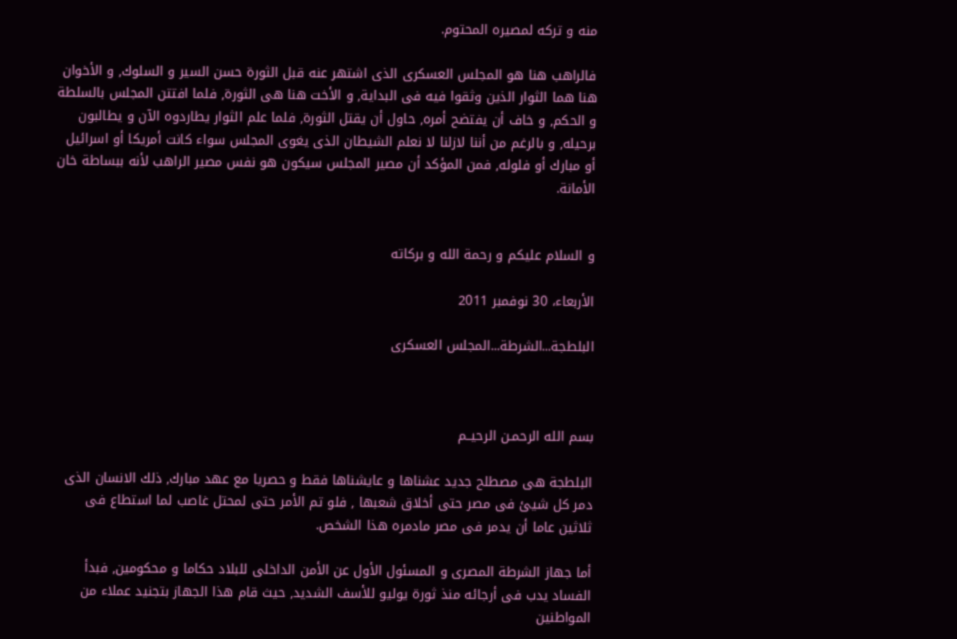منه و تركه لمصيره المحتوم.

فالراهب هنا هو المجلس العسكرى الذى اشتهر عنه قبل الثورة حسن السير و السلوك, و الأخوان هنا هما الثوار الذين وثقوا فيه فى البداية, و الأخت هنا هى الثورة, فلما افتتن المجلس بالسلطة و الحكم, و خاف أن يفتضح أمره, حاول أن يقتل الثورة, فلما علم الثوار يطاردوه الآن و يطالبون برحيله, و بالرغم من أننا لازلنا لا نعلم الشيطان الذى يغوى المجلس سواء كانت أمريكا أو اسرائيل أو مبارك أو فلوله, فمن المؤكد أن مصير المجلس سيكون هو نفس مصير الراهب لأنه ببساطة خان الأمانة.


و السلام عليكم و رحمة الله و بركاته

الأربعاء، 30 نوفمبر 2011

البلطجة...الشرطة...المجلس العسكرى



بسم الله الرحمـن الرحيــم

البلطجة هى مصطلح جديد عشناها و عايشناها فقط و حصريا مع عهد مبارك, ذلك الانسان الذى دمر كل شيئ فى مصر حتى أخلاق شعبها , فلو تم الأمر حتى لمحتل غاصب لما استطاع فى ثلاثين عاما أن يدمر فى مصر مادمره هذا الشخص.

أما جهاز الشرطة المصرى و المسئول الأول عن الأمن الداخلى للبلاد حكاما و محكومين, فبدأ الفساد يدب فى أرجائه منذ ثورة يوليو للأسف الشديد, حيث قام هذا الجهاز بتجنيد عملاء من المواطنين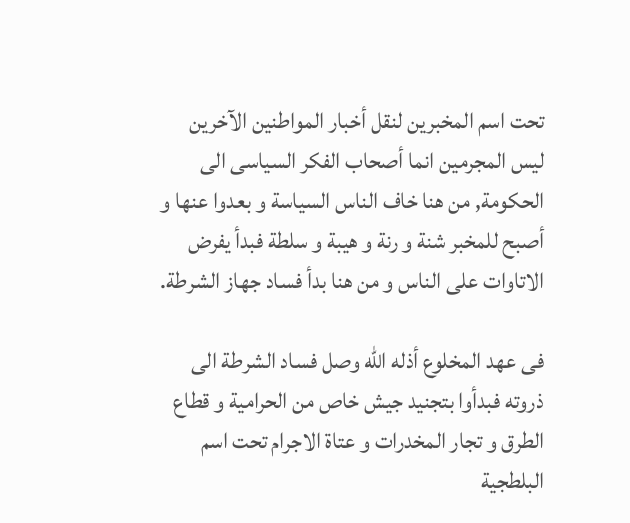تحت اسم المخبرين لنقل أخبار المواطنين الآخرين ليس المجرمين انما أصحاب الفكر السياسى الى الحكومة, من هنا خاف الناس السياسة و بعدوا عنها و أصبح للمخبر شنة و رنة و هيبة و سلطة فبدأ يفرض الاتاوات على الناس و من هنا بدأ فساد جهاز الشرطة.

فى عهد المخلوع أذله الله وصل فساد الشرطة الى ذروته فبدأوا بتجنيد جيش خاص من الحرامية و قطاع الطرق و تجار المخدرات و عتاة الاجرام تحت اسم البلطجية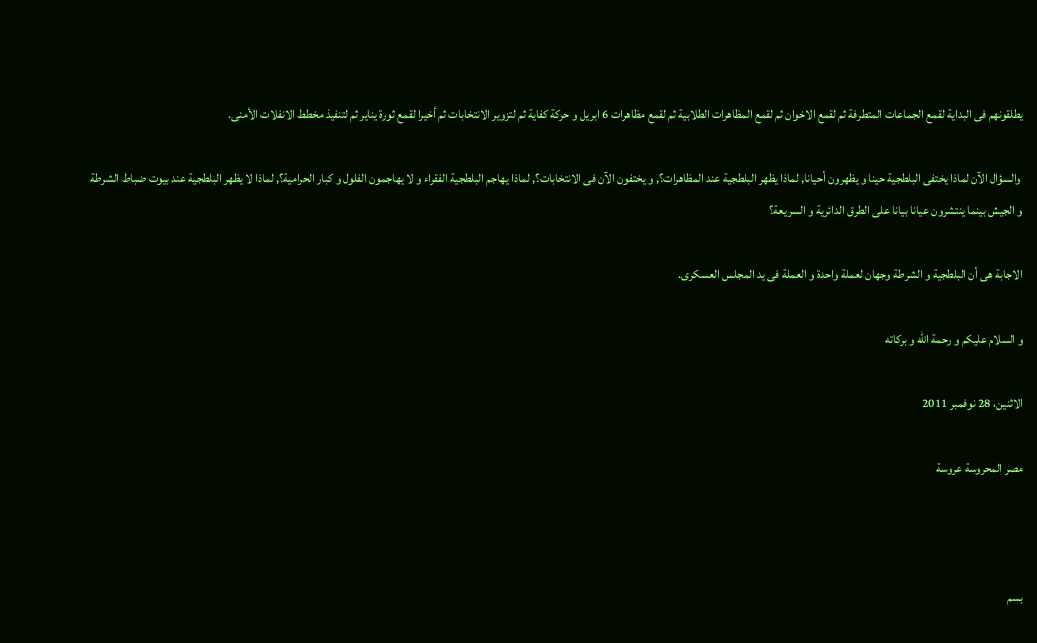يطلقونهم فى البداية لقمع الجماعات المتطرفة ثم لقمع الاخوان ثم لقمع المظاهرات الطلابية ثم لقمع مظاهرات 6 ابريل و حركة كفاية ثم لتزوير الانتخابات ثم أخيرا لقمع ثورة يناير ثم لتنفيذ مخطط الانفلات الأمنى.

 والسؤال الآن لماذا يختفى البلطجية حينا و يظهرون أحيانا, لماذا يظهر البلطجية عند المظاهرات؟, و يختفون الآن فى الانتخابات؟, لماذا يهاجم البلطجية الفقراء و لا يهاجمون الفلول و كبار الحرامية؟, لماذا لا يظهر البلطجية عند بيوت ضباط الشرطة و الجيش بينما ينتشرون عيانا بيانا على الطرق الدائرية و السريعة؟

الاجابة هى أن البلطجية و الشرطة وجهان لعملة واحدة و العملة فى يد المجلس العسكرى.

و السلام عليكم و رحمة الله و بركاته

الاثنين، 28 نوفمبر 2011

مصر المحروسة عروسة



بسم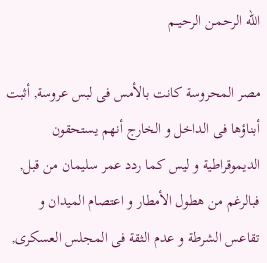الله الرحمـن الرحيــم

مصر المحروسة كانت بالأمس فى لبس عروسة, أثبت أبناؤها فى الداخل و الخارج أنهم يستحقون  الديموقراطية و ليس كما ردد عمر سليمان من قبل, فبالرغم من هطول الأمطار و اعتصام الميدان و تقاعس الشرطة و عدم الثقة فى المجلس العسكرى,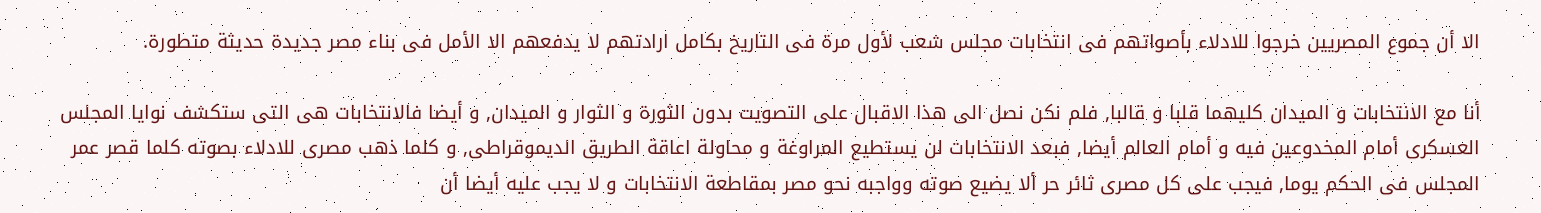الا أن جموع المصريين خرجوا للادلاء بأصواتهم فى انتخابات مجلس شعب لأول مرة فى التاريخ بكامل ارادتهم لا يدفعهم الا الأمل فى بناء مصر جديدة حديثة متطورة.

أنا مع الانتخابات و الميدان كليهما قلبا و قالبا, فلم نكن نصل الى هذا الاقبال على التصويت بدون الثورة و الثوار و الميدان, و أيضا فالانتخابات هى التى ستكشف نوايا المجلس العسكرى أمام المخدوعين فيه و أمام العالم أيضا, فبعد الانتخابات لن يستطيع المراوغة و محاولة اعاقة الطريق الديموقراطى, و كلما ذهب مصرى للادلاء بصوته كلما قصر عمر المجلس فى الحكم يوما, فيجب على كل مصرى ثائر حر ألا يضيع صوته وواجبه نحو مصر بمقاطعة الانتخابات و لا يجب عليه أيضا أن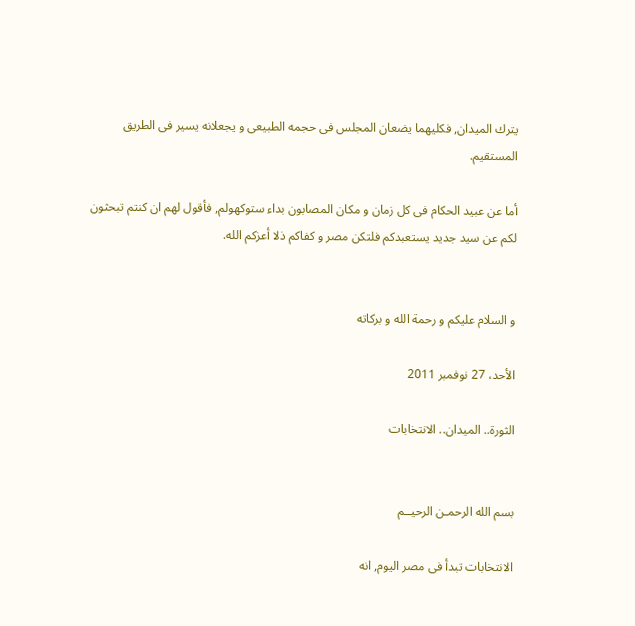يترك الميدان, فكليهما يضعان المجلس فى حجمه الطبيعى و يجعلانه يسير فى الطريق المستقيم.

أما عن عبيد الحكام فى كل زمان و مكان المصابون بداء ستوكهولم, فأقول لهم ان كنتم تبحثون لكم عن سيد جديد يستعبدكم فلتكن مصر و كفاكم ذلا أعزكم الله.


و السلام عليكم و رحمة الله و بركاته

الأحد، 27 نوفمبر 2011

الثورة.. الميدان.. الانتخابات


بسم الله الرحمـن الرحيــم

الانتخابات تبدأ فى مصر اليوم, انه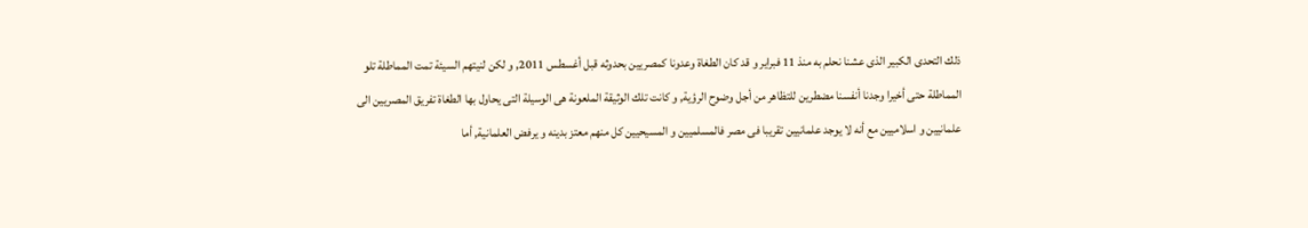ذلك التحدى الكبير الذى عشنا نحلم به منذ 11 فبراير و قد كان الطغاة وعدونا كمصريين بحدوثه قبل أغسطس 2011, و لكن لنيتهم السيئة تمت المماطلة تلو المماطلة حتى أخيرا وجدنا أنفسنا مضطرين للتظاهر من أجل وضوح الرؤية, و كانت تلك الوثيقة الملعونة هى الوسيلة التى يحاول بها الطغاة تفريق المصريين الى علمانيين و اسلاميين مع أنه لا يوجد علمانيين تقريبا فى مصر فالمسلميين و المسيحيين كل منهم معتز بدينه و يرفض العلمانية, أما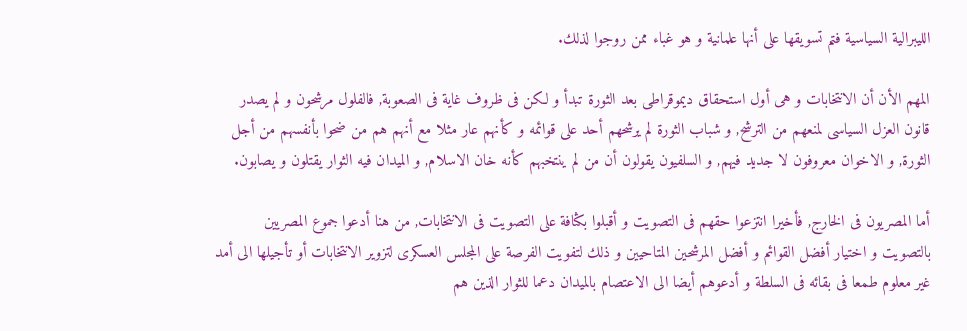الليبرالية السياسية فتم تسويقها على أنها علمانية و هو غباء ممن روجوا لذلك.

المهم الأن أن الانتخابات و هى أول استحقاق ديموقراطى بعد الثورة تبدأ و لكن فى ظروف غاية فى الصعوبة, فالفلول مرشحون و لم يصدر قانون العزل السياسى لمنعهم من الترشح, و شباب الثورة لم يرشحهم أحد على قوائمه و كأنهم عار مثلا مع أنهم هم من ضحوا بأنفسهم من أجل الثورة, و الاخوان معروفون لا جديد فيهم, و السلفيون يقولون أن من لم ينتخبهم كأنه خان الاسلام, و الميدان فيه الثوار يقتلون و يصابون.

أما المصريون فى الخارج, فأخيرا انتزعوا حقهم فى التصويت و أقبلوا بكثافة على التصويت فى الانتخابات, من هنا أدعوا جموع المصريين بالتصويت و اختيار أفضل القوائم و أفضل المرشحين المتاحيين و ذلك لتفويت الفرصة على المجلس العسكرى لتزوير الانتخابات أو تأجيلها الى أمد غير معلوم طمعا فى بقائه فى السلطة و أدعوهم أيضا الى الاعتصام بالميدان دعما للثوار الذين هم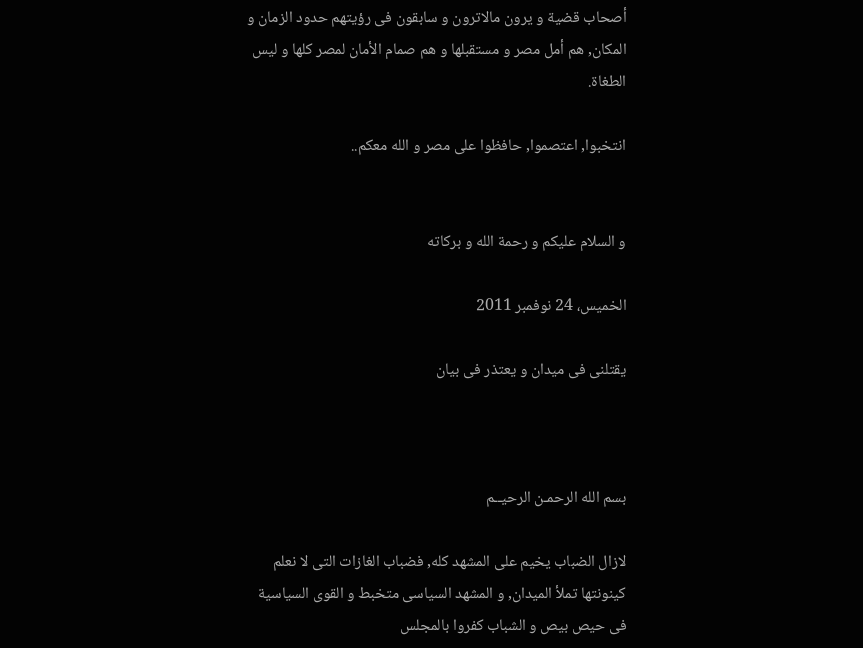أصحاب قضية و يرون مالاترون و سابقون فى رؤيتهم حدود الزمان و المكان, هم أمل مصر و مستقبلها و هم صمام الأمان لمصر كلها و ليس الطغاة.

انتخبوا, اعتصموا, حافظوا على مصر و الله معكم..


و السلام عليكم و رحمة الله و بركاته

الخميس، 24 نوفمبر 2011

يقتلنى فى ميدان و يعتذر فى بيان



بسم الله الرحمـن الرحيــم

لازال الضباب يخيم على المشهد كله, فضباب الغازات التى لا نعلم كينونتها تملأ الميدان, و المشهد السياسى متخبط و القوى السياسية فى حيص بيص و الشباب كفروا بالمجلس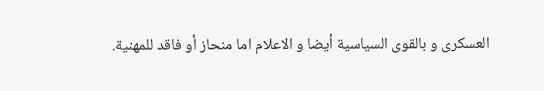العسكرى و بالقوى السياسية أيضا و الاعلام اما منحاز أو فاقد للمهنية.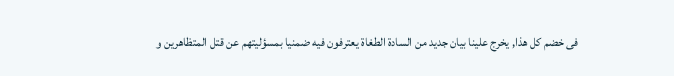فى خضم كل هذا, يخرج علينا بيان جديد من السادة الطغاة يعترفون فيه ضمنيا بمسؤليتهم عن قتل المتظاهرين و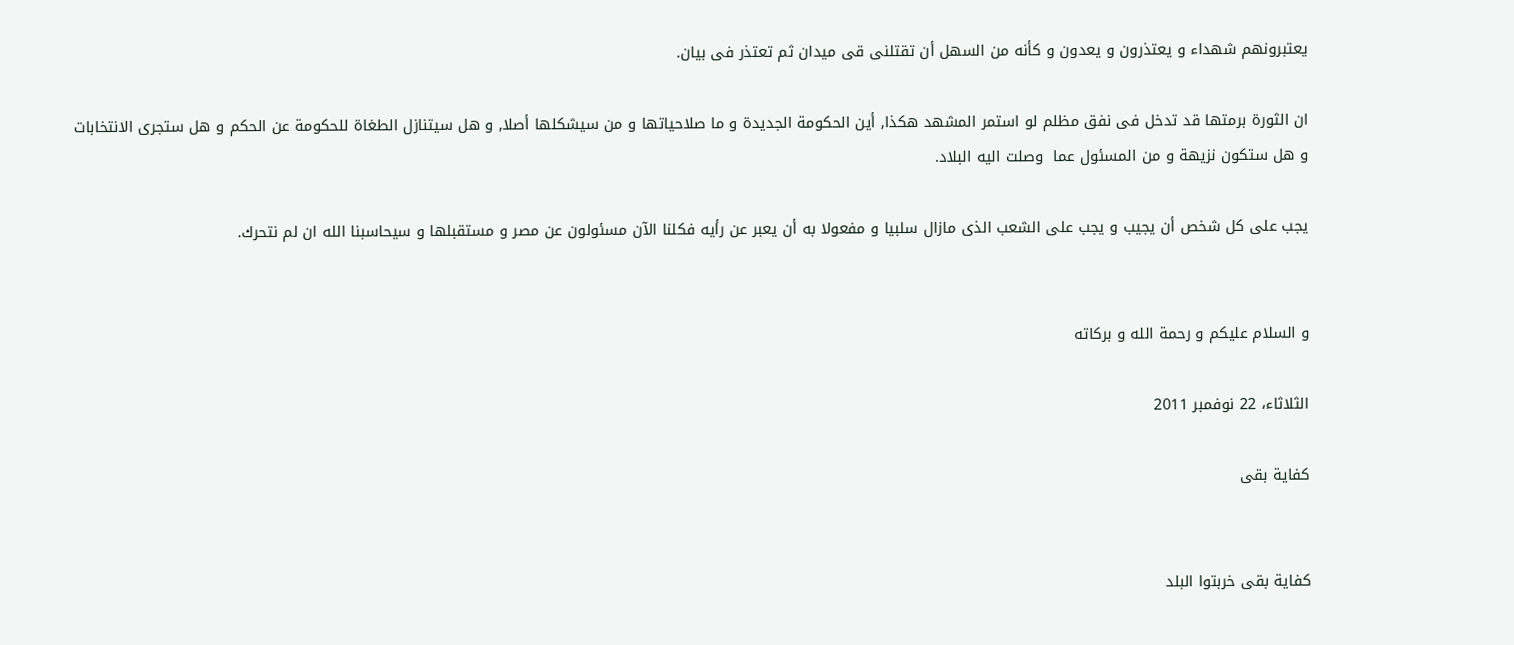يعتبرونهم شهداء و يعتذرون و يعدون و كأنه من السهل أن تقتلنى قى ميدان ثم تعتذر فى بيان.

ان الثورة برمتها قد تدخل فى نفق مظلم لو استمر المشهد هكذا, أين الحكومة الجديدة و ما صلاحياتها و من سيشكلها أصلا, و هل سيتنازل الطغاة للحكومة عن الحكم و هل ستجرى الانتخابات و هل ستكون نزيهة و من المسئول عما  وصلت اليه البلاد.

يجب على كل شخص أن يجيب و يجب على الشعب الذى مازال سلبيا و مفعولا به أن يعبر عن رأيه فكلنا الآن مسئولون عن مصر و مستقبلها و سيحاسبنا الله ان لم نتحرك.


و السلام عليكم و رحمة الله و بركاته

الثلاثاء، 22 نوفمبر 2011

كفاية بقى


كفاية بقى خربتوا البلد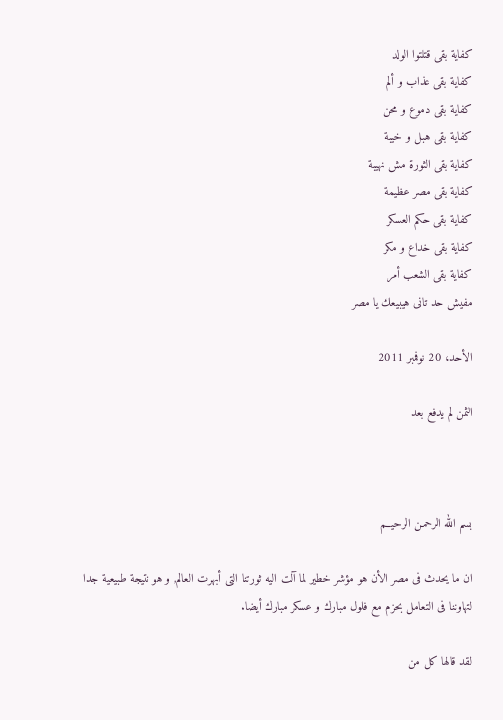كفاية بقى قتلتوا الولد
كفاية بقى عذاب و ألم
كفاية بقى دموع و محن
كفاية بقى هبل و خيبة
كفاية بقى الثورة مش نهيبة
كفاية بقى مصر عظيمة
كفاية بقى حكم العسكر
كفاية بقى خداع و مكر
كفاية بقى الشعب أمر
مفيش حد تانى هيبيعك يا مصر

الأحد، 20 نوفمبر 2011

الثمن لم يدفع بعد



بسم الله الرحمـن الرحيــم

ان ما يحدث فى مصر الأن هو مؤشر خطير لما آلت اليه ثورتنا التى أبهرت العالم, و هو نتيجة طبيعية جدا لتهاوننا فى التعامل بحزم مع فلول مبارك و عسكر مبارك أيضا.

لقد قالها كل من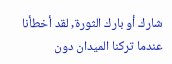شارك أو بارك الثورة, لقد أخطأنا عندما تركنا الميدان دون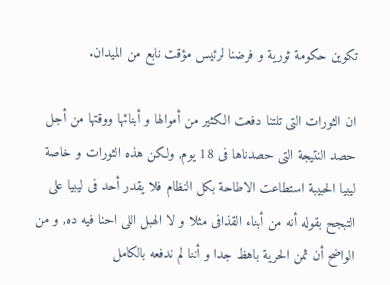تكوين حكومة ثورية و فرضنا لرئيس مؤقت نابع من الميدان.

ان الثورات التى تلتنا دفعت الكثير من أموالها و أبنائها ووقتها من أجل حصد النتيجة التى حصدناها فى 18 يوم, ولكن هذه الثورات و خاصة ليبيا الحبيبة استطاعت الاطاحة بكل النظام فلا يقدر أحد فى ليبيا على التبجح بقوله أنه من أبناء القذافى مثلا و لا الهبل اللى احنا فيه ده, و من الواضح أن ثمن الحرية باهظ جدا و أننا لم ندفعه بالكامل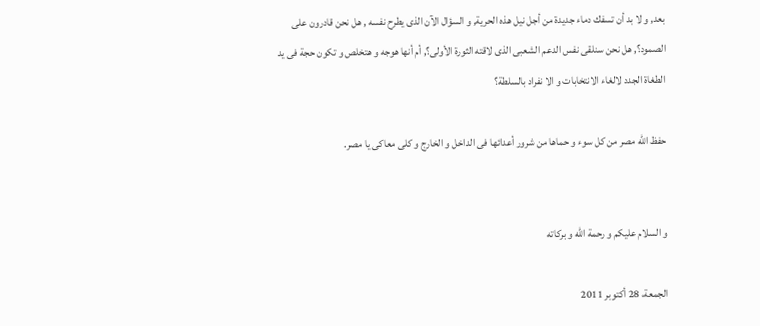بعد, و لا بد أن تسفك دماء جديدة من أجل نيل هذه الحرية, و السؤال الآن الذى يطرح نفسه , هل نحن قادرون على الصمود؟, هل نحن سنلقى نفس الدعم الشعبى الذى لاقته الثورة الأولى؟, أم أنها هوجه و هتخلص و تكون حجة فى يد الطغاة الجدد لالغاء الانتخابات و الا نفراد بالسلطة؟

حفظ الله مصر من كل سوء و حماها من شرور أعدائها فى الداخل و الخارج و كلى معاكى يا مصر.


و السلام عليكم و رحمة الله و بركاته

الجمعة، 28 أكتوبر 2011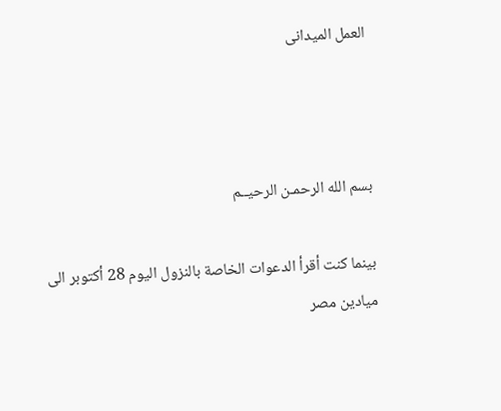العمل الميدانى



بسم الله الرحمـن الرحيــم

بينما كنت أقرأ الدعوات الخاصة بالنزول اليوم 28 أكتوبر الى ميادين مصر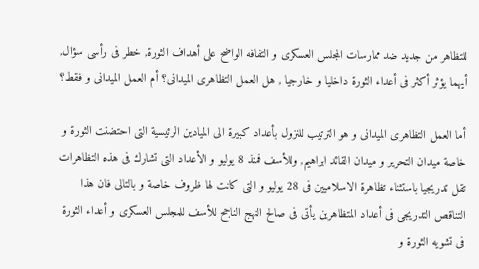للتظاهر من جديد ضد ممارسات المجلس العسكرى و التفافه الواضح على أهداف الثورة, خطر فى رأسى سؤال, أيهما يؤثر أكثر فى أعداء الثورة داخليا و خارجيا , هل العمل التظاهرى الميدانى؟ أم العمل الميدانى و فقط؟

أما العمل التظاهرى الميدانى و هو الترتيب للنزول بأعداد كبيرة الى الميادين الرئيسية التى احتضنت الثورة و خاصة ميدان التحرير و ميدان القائد ابراهيم, وللأسف فمنذ 8 يوليو و الأعداد التى تشارك فى هذه التظاهرات تقل تدريجيا باستثناء تظاهرة الاسلاميين فى 28 يوليو و التى كانت لها ظروف خاصة و بالتالى فان هذا التناقص التدريجى فى أعداد المتظاهرين يأتى فى صالح النهج الناجح للأسف للمجلس العسكرى و أعداء الثورة فى تشويه الثورة و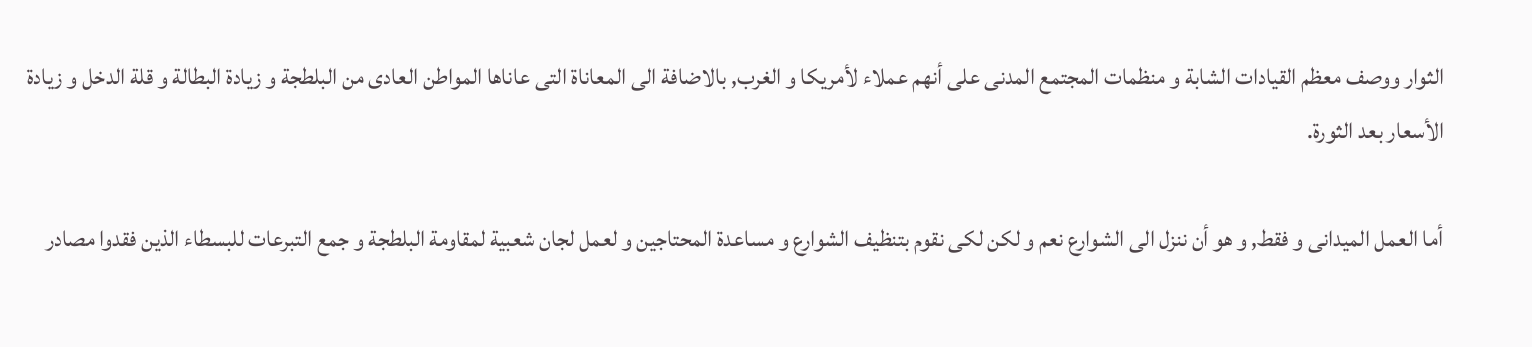الثوار ووصف معظم القيادات الشابة و منظمات المجتمع المدنى على أنهم عملاء لأمريكا و الغرب, بالاضافة الى المعاناة التى عاناها المواطن العادى من البلطجة و زيادة البطالة و قلة الدخل و زيادة الأسعار بعد الثورة.

أما العمل الميدانى و فقط, و هو أن ننزل الى الشوارع نعم و لكن لكى نقوم بتنظيف الشوارع و مساعدة المحتاجين و لعمل لجان شعبية لمقاومة البلطجة و جمع التبرعات للبسطاء الذين فقدوا مصادر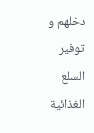دخلهم و توفير السلع الغذائية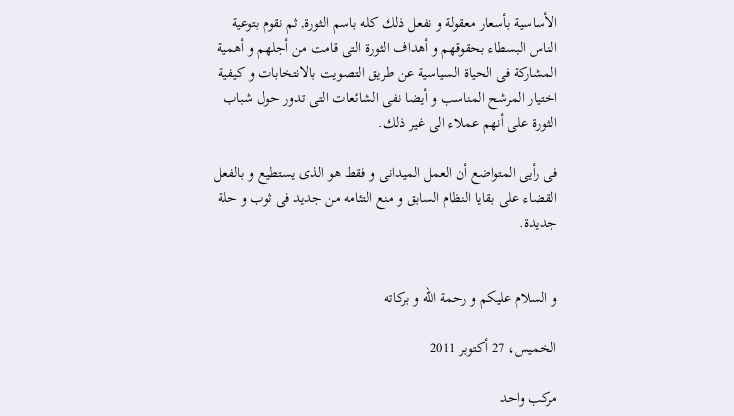الأساسية بأسعار معقولة و نفعل ذلك كله باسم الثورة, ثم نقوم بتوعية الناس البسطاء بحقوقهم و أهداف الثورة التى قامت من أجلهم و أهمية المشاركة فى الحياة السياسية عن طريق التصويت بالانتخابات و كيفية اختيار المرشح المناسب و أيضا نفى الشائعات التى تدور حول شباب الثورة على أنهم عملاء الى غير ذلك.

فى رأيى المتواضع أن العمل الميدانى و فقط هو الذى يستطيع و بالفعل القضاء على بقايا النظام السابق و منع التئامه من جديد فى ثوب و حلة جديدة.


و السلام عليكم و رحمة الله و بركاته

الخميس، 27 أكتوبر 2011

مركب واحد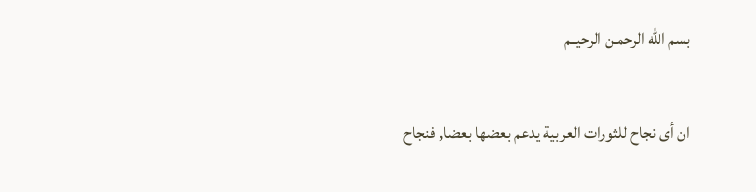بسم الله الرحمـن الرحيــم

ان أى نجاح للثورات العربية يدعم بعضها بعضا, فنجاح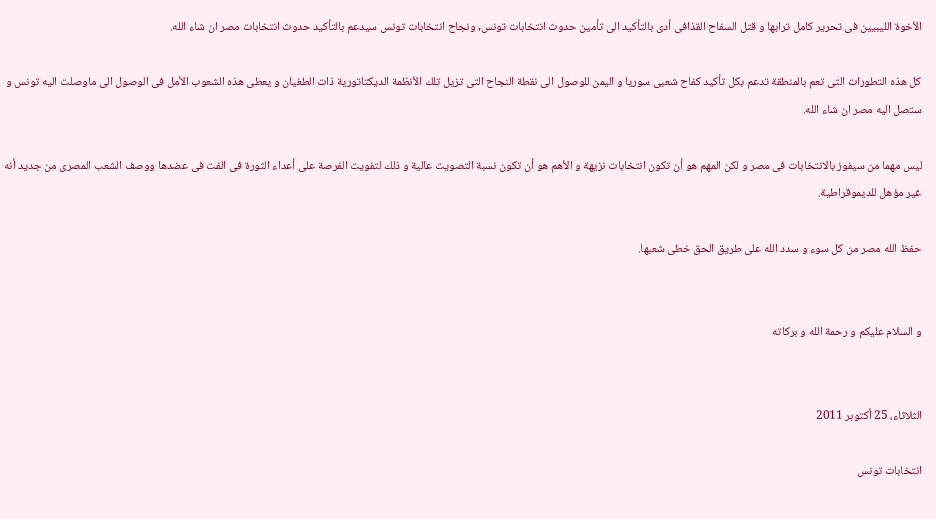الأخوة الليبيين فى تحرير كامل ترابها و قتل السفاح القذافى أدى بالتأكيد الى تأمين حدوث انتخابات تونس, ونجاح انتخابات تونس سيدعم بالتأكيد حدوث انتخابات مصر ان شاء الله.

كل هذه التطورات التى تعم بالمنطقة تدعم بكل تأكيد كفاح شعبى سوريا و اليمن للوصول الى نقطة النجاح التى تزيل تلك الأنظمة الديكتاتورية ذات الطغيان و يعطى هذه الشعوب الأمل فى الوصول الى ماوصلت اليه تونس و ستصل اليه مصر ان شاء الله.

ليس مهما من سيفوز بالانتخابات فى مصر و لكن المهم هو أن تكون انتخابات نزيهة و الأهم هو أن تكون نسبة التصويت عالية و ذلك لتفويت الفرصة على أعداء الثورة فى الفت فى عضدها ووصف الشعب المصرى من جديد أنه غير مؤهل للديموقراطية.

حفظ الله مصر من كل سوء و سدد الله على طريق الحق خطى شعبها.


و السلام عليكم و رحمة الله و بركاته


الثلاثاء، 25 أكتوبر 2011

انتخابات تونس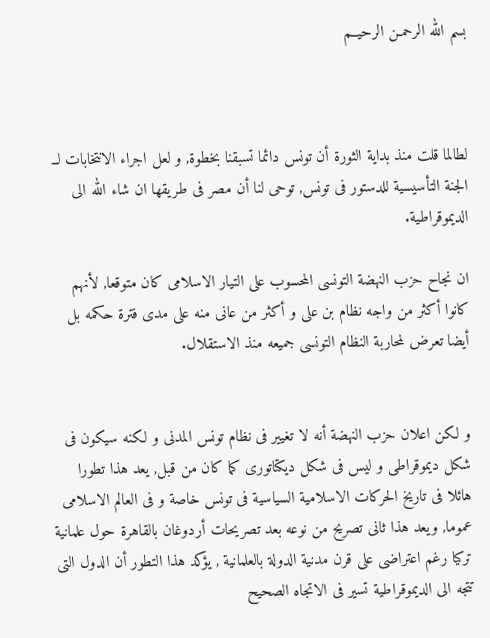بسم الله الرحمـن الرحيــم



لطالما قلت منذ بداية الثورة أن تونس دائما تسبقنا بخطوة, و لعل اجراء الانتخابات لــ الجنة التأسيسية للدستور فى تونس, توحى لنا أن مصر فى طريقها ان شاء الله الى الديموقراطية.

ان نجاح حزب النهضة التونسى المحسوب على التيار الاسلامى كان متوقعا, لأنهم كانوا أكثر من واجه نظام بن على و أكثر من عانى منه على مدى فترة حكمه بل أيضا تعرض لمحاربة النظام التونسى جميعه منذ الاستقلال.


و لكن اعلان حزب النهضة أنه لا تغيير فى نظام تونس المدنى و لكنه سيكون فى شكل ديموقراطى و ليس فى شكل ديكتاتورى كما كان من قبل, يعد هذا تطورا هائلا فى تاريخ الحركات الاسلامية السياسية فى تونس خاصة و فى العالم الاسلامى عموما, ويعد هذا ثانى تصريح من نوعه بعد تصريحات أردوغان بالقاهرة حول علمانية تركيا رغم اعتراضى على قرن مدنية الدولة بالعلمانية , يؤكد هذا التطور أن الدول التى تتجه الى الديموقراطية تسير فى الاتجاه الصحيح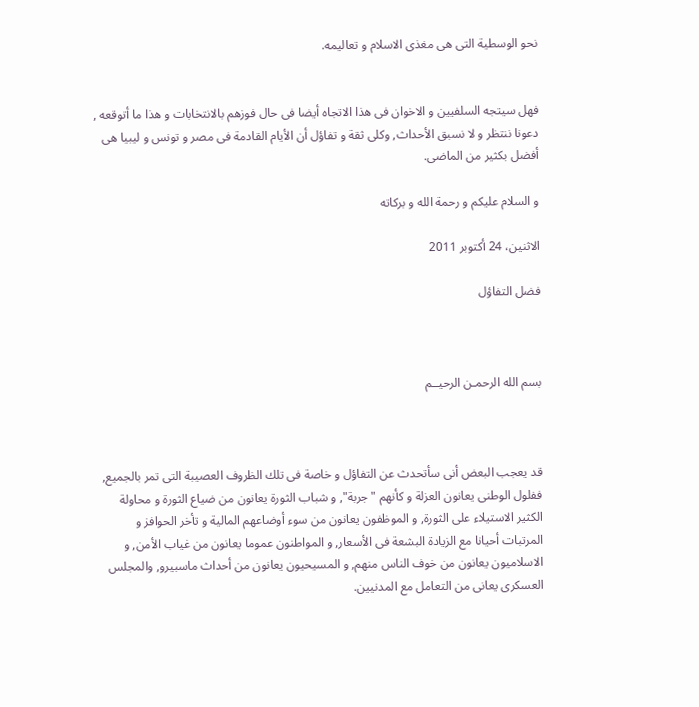نحو الوسطية التى هى مغذى الاسلام و تعاليمه.


فهل سيتجه السلفيين و الاخوان فى هذا الاتجاه أيضا فى حال فوزهم بالانتخابات و هذا ما أتوقعه , دعونا ننتظر و لا نسبق الأحداث, وكلى ثقة و تفاؤل أن الأيام القادمة فى مصر و تونس و ليبيا هى أفضل بكثير من الماضى.

و السلام عليكم و رحمة الله و بركاته

الاثنين، 24 أكتوبر 2011

فضل التفاؤل



بسم الله الرحمـن الرحيــم



قد يعجب البعض أنى سأتحدث عن التفاؤل و خاصة فى تلك الظروف العصيبة التى تمر بالجميع, ففلول الوطنى يعانون العزلة و كأنهم "جربة", و شباب الثورة يعانون من ضياع الثورة و محاولة الكثير الاستيلاء على الثورة, و الموظفون يعانون من سوء أوضاعهم المالية و تأخر الحوافز و المرتبات أحيانا مع الزيادة البشعة فى الأسعار, و المواطنون عموما يعانون من غياب الأمن, و الاسلاميون يعانون من خوف الناس منهم, و المسيحيون يعانون من أحداث ماسبيرو, والمجلس العسكرى يعانى من التعامل مع المدنيين.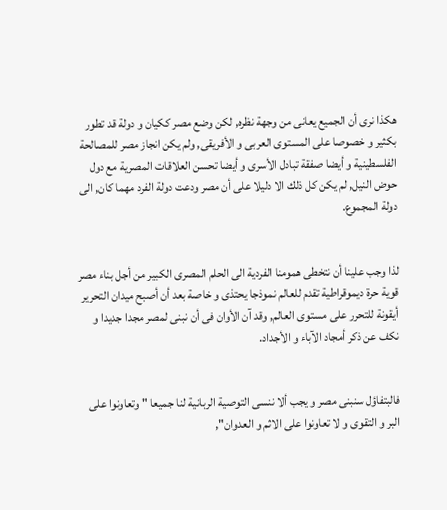هكذا نرى أن الجميع يعانى من وجهة نظره, لكن وضع مصر ككيان و دولة قد تطور بكثير و خصوصا على المستوى العربى و الأفريقى, ولم يكن انجاز مصر للمصالحة الفلسطينية و أيضا صفقة تبادل الأسرى و أيضا تحسن العلاقات المصرية مع دول حوض النيل, لم يكن كل ذلك الا دليلا على أن مصر ودعت دولة الفرد مهما كان, الى دولة المجموع.


لذا وجب علينا أن نتخطى همومنا الفردية الى الحلم المصرى الكبير من أجل بناء مصر قوية حرة ديموقراطية تقدم للعالم نموذجا يحتذى و خاصة بعد أن أصبح ميدان التحرير أيقونة للتحرر على مستوى العالم, وقد آن الأوان فى أن نبنى لمصر مجدا جديدا و نكف عن ذكر أمجاد الآباء و الأجداد.


فالبتفاؤل سنبنى مصر و يجب ألا ننسى التوصية الربانية لنا جميعا " وتعاونوا على البر و التقوى و لا تعاونوا على الاثم و العدوان",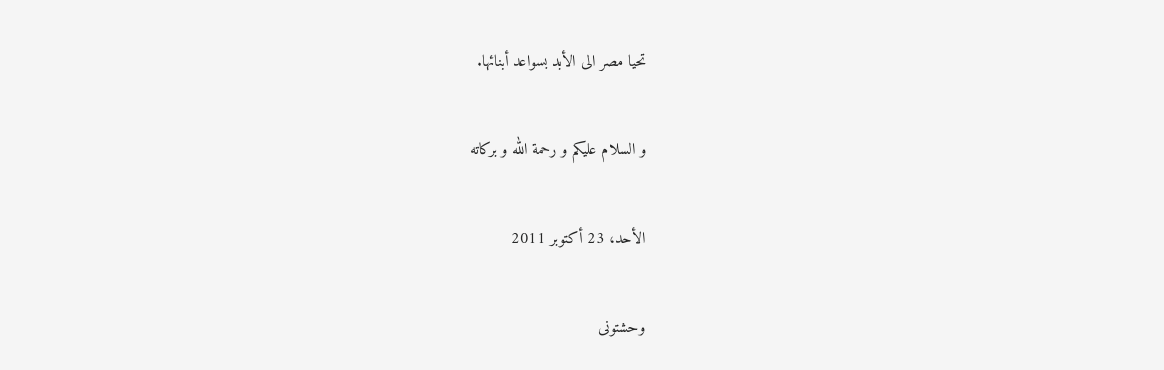تحيا مصر الى الأبد بسواعد أبنائها.

و السلام عليكم و رحمة الله و بركاته

الأحد، 23 أكتوبر 2011

وحشتونى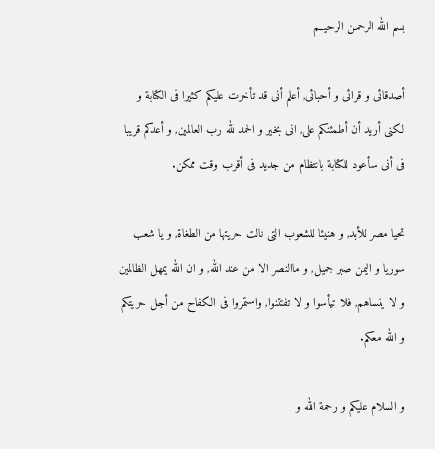بسم الله الرحمـن الرحيــم

أصدقائى و قرائى و أحبائى, أعلم أنى قد تأخرت عليكم كثيرا فى الكتابة و لكنى أريد أن أطمئنكم على, انى بخير و الحمد لله رب العالمين, و أعدكم قريبا فى أنى سأعود للكتابة بانتظام من جديد فى أقرب وقت ممكن.

تحيا مصر للأبد, و هنيئا للشعوب التى نالت حريتها من الطغاة, و يا شعب سوريا و اليمن صبر جميل, و ماالنصر الا من عند الله, و ان الله يمهل الظالمين و لا ينساهم, فلا تيأسوا و لا تفتتنوا, واستمروا فى الكفاح من أجل حريتكم و الله معكم.

و السلام عليكم و رحمة الله و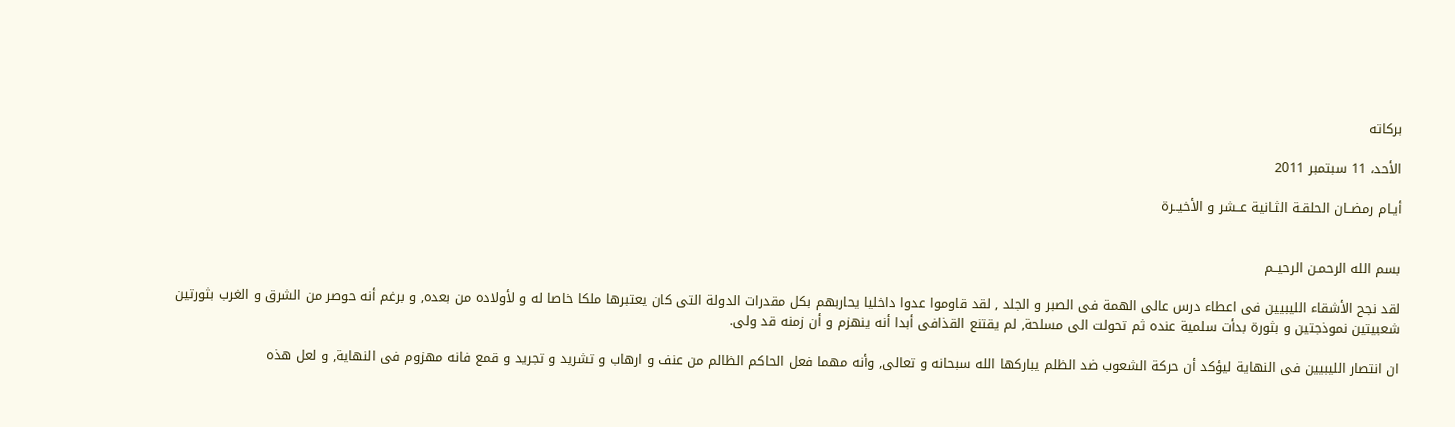بركاته

الأحد، 11 سبتمبر 2011

أيـام رمضــان الحلقـة الثـانية عــشر و الأخيــرة


بسم الله الرحمـن الرحيــم

لقد نجح الأشقاء الليبيين فى اعطاء درس عالى الهمة فى الصبر و الجلد , لقد قاوموا عدوا داخليا يحاربهم بكل مقدرات الدولة التى كان يعتبرها ملكا خاصا له و لأولاده من بعده, و برغم أنه حوصر من الشرق و الغرب بثورتين شعبيتين نموذجتين و بثورة بدأت سلمية عنده ثم تحولت الى مسلحة, لم يقتنع القذافى أبدا أنه ينهزم و أن زمنه قد ولى.

ان انتصار الليبيين فى النهاية ليؤكد أن حركة الشعوب ضد الظلم يباركها الله سبحانه و تعالى, وأنه مهما فعل الحاكم الظالم من عنف و ارهاب و تشريد و تجريد و قمع فانه مهزوم فى النهاية, و لعل هذه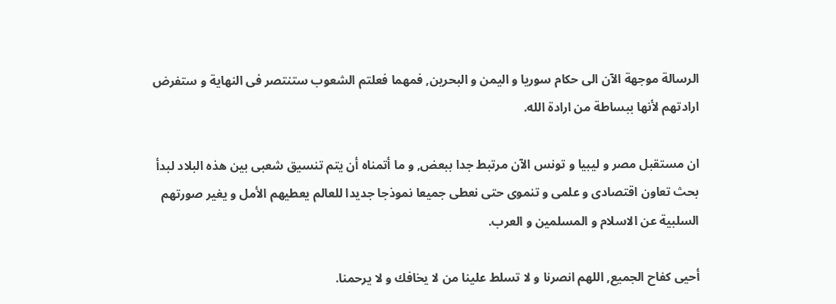الرسالة موجهة الآن الى حكام سوريا و اليمن و البحرين, فمهما فعلتم الشعوب ستنتصر فى النهاية و ستفرض ارادتهم لأنها ببساطة من ارادة الله.

ان مستقبل مصر و ليبيا و تونس الآن مرتبط جدا ببعض, و ما أتمناه أن يتم تنسيق شعبى بين هذه البلاد لبدأ بحث تعاون اقتصادى و علمى و تنموى حتى نعطى جميعا نموذجا جديدا للعالم يعطيهم الأمل و يغير صورتهم السلبية عن الاسلام و المسلمين و العرب.

أحيى كفاح الجميع, اللهم انصرنا و لا تسلط علينا من لا يخافك و لا يرحمنا.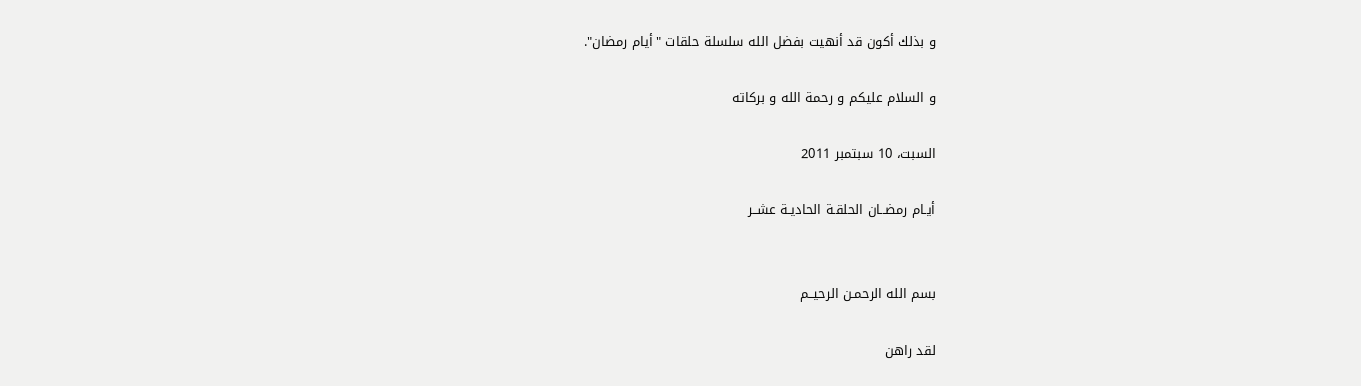و بذلك أكون قد أنهيت بفضل الله سلسلة حلقات "أيام رمضان".

و السلام عليكم و رحمة الله و بركاته

السبت، 10 سبتمبر 2011

أيـام رمضــان الحلقـة الحاديـة عشــر


بسم الله الرحمـن الرحيــم

لقد راهن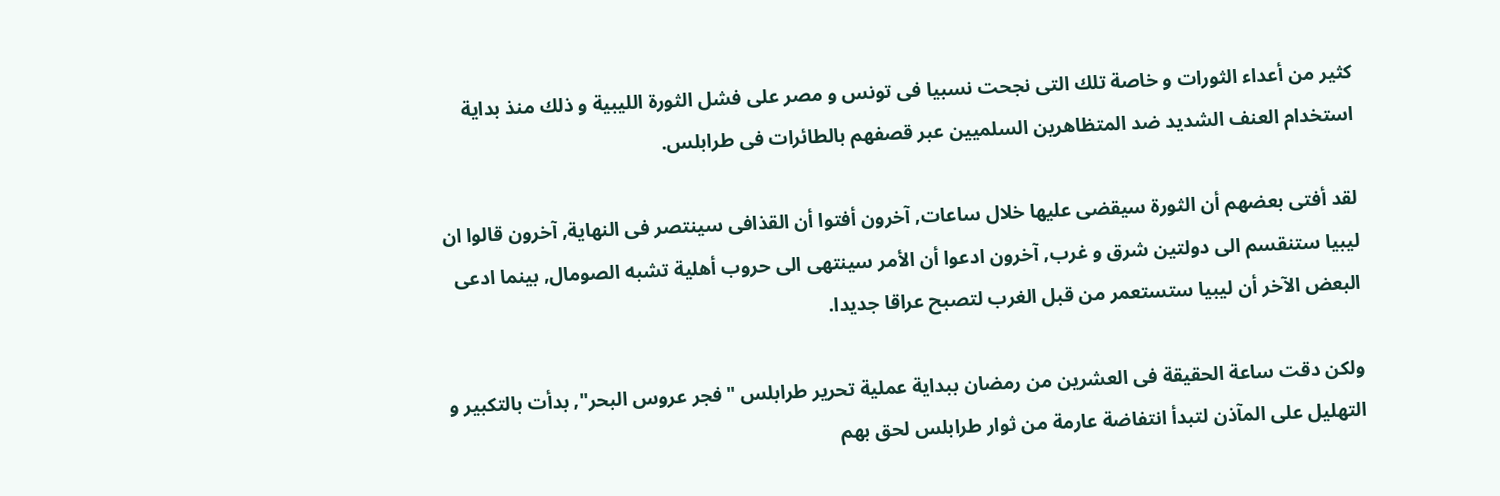كثير من أعداء الثورات و خاصة تلك التى نجحت نسبيا فى تونس و مصر على فشل الثورة الليبية و ذلك منذ بداية استخدام العنف الشديد ضد المتظاهرين السلميين عبر قصفهم بالطائرات فى طرابلس.

لقد أفتى بعضهم أن الثورة سيقضى عليها خلال ساعات, آخرون أفتوا أن القذافى سينتصر فى النهاية, آخرون قالوا ان ليبيا ستنقسم الى دولتين شرق و غرب, آخرون ادعوا أن الأمر سينتهى الى حروب أهلية تشبه الصومال, بينما ادعى البعض الآخر أن ليبيا ستستعمر من قبل الغرب لتصبح عراقا جديدا.

ولكن دقت ساعة الحقيقة فى العشرين من رمضان ببداية عملية تحرير طرابلس "فجر عروس البحر", بدأت بالتكبير و التهليل على المآذن لتبدأ انتفاضة عارمة من ثوار طرابلس لحق بهم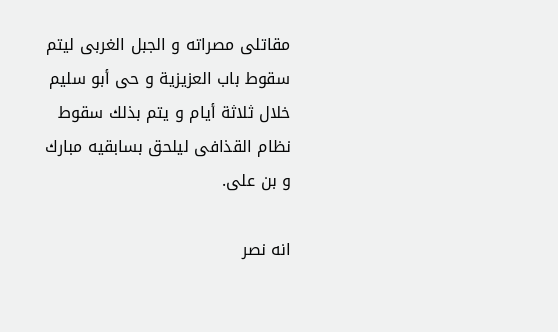مقاتلى مصراته و الجبل الغربى ليتم سقوط باب العزيزية و حى أبو سليم خلال ثلاثة أيام و يتم بذلك سقوط نظام القذافى ليلحق بسابقيه مبارك و بن على.

انه نصر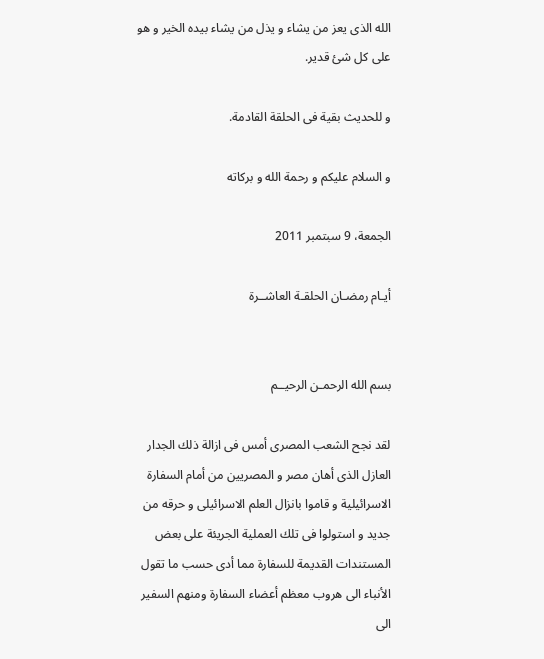الله الذى يعز من يشاء و يذل من يشاء بيده الخير و هو على كل شئ قدير.

و للحديث بقية فى الحلقة القادمة.

و السلام عليكم و رحمة الله و بركاته

الجمعة، 9 سبتمبر 2011

أيـام رمضـان الحلقـة العاشــرة


بسم الله الرحمـن الرحيــم

لقد نجح الشعب المصرى أمس فى ازالة ذلك الجدار العازل الذى أهان مصر و المصريين من أمام السفارة الاسرائيلية و قاموا بانزال العلم الاسرائيلى و حرقه من جديد و استولوا فى تلك العملية الجريئة على بعض المستندات القديمة للسفارة مما أدى حسب ما تقول الأنباء الى هروب معظم أعضاء السفارة ومنهم السفير الى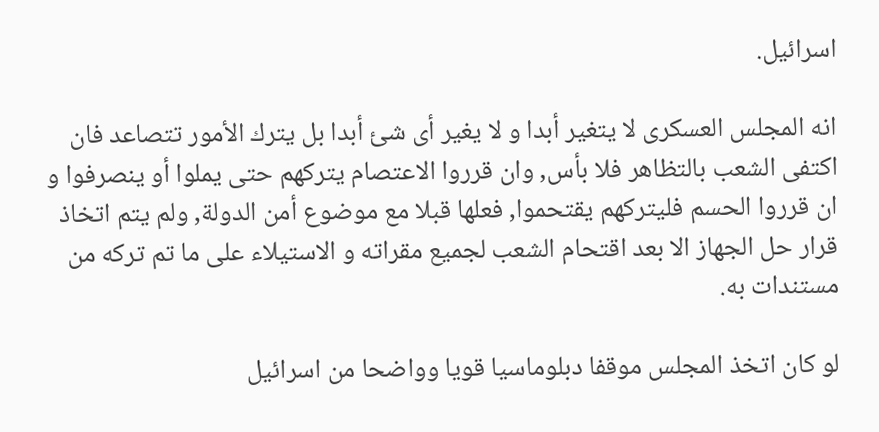اسرائيل.

انه المجلس العسكرى لا يتغير أبدا و لا يغير أى شئ أبدا بل يترك الأمور تتصاعد فان اكتفى الشعب بالتظاهر فلا بأس, وان قرروا الاعتصام يتركهم حتى يملوا أو ينصرفوا و ان قرروا الحسم فليتركهم يقتحموا, فعلها قبلا مع موضوع أمن الدولة, ولم يتم اتخاذ قرار حل الجهاز الا بعد اقتحام الشعب لجميع مقراته و الاستيلاء على ما تم تركه من مستندات به.

لو كان اتخذ المجلس موقفا دبلوماسيا قويا وواضحا من اسرائيل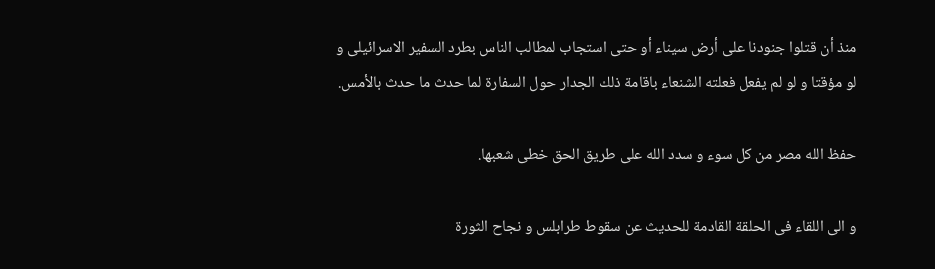منذ أن قتلوا جنودنا على أرض سيناء أو حتى استجاب لمطالب الناس بطرد السفير الاسرائيلى و لو مؤقتا و لو لم يفعل فعلته الشنعاء باقامة ذلك الجدار حول السفارة لما حدث ما حدث بالأمس.

حفظ الله مصر من كل سوء و سدد الله على طريق الحق خطى شعبها.

و الى اللقاء فى الحلقة القادمة للحديث عن سقوط طرابلس و نجاح الثورة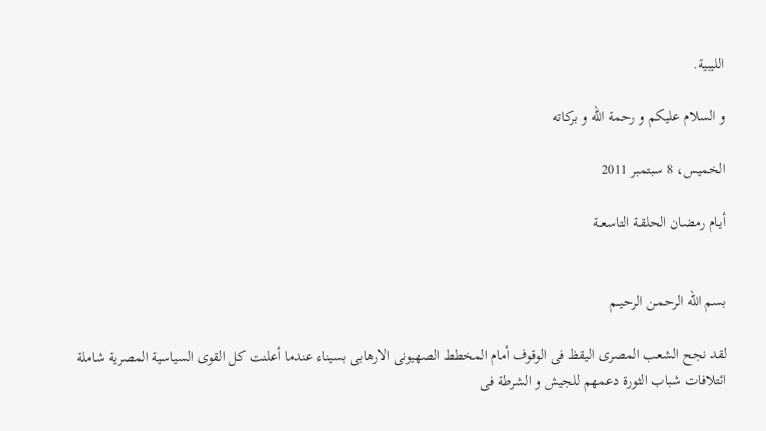الليبية.

و السلام عليكم و رحمة الله و بركاته

الخميس، 8 سبتمبر 2011

أيـام رمضـان الحلقـة التاسعــة


بسم الله الرحمـن الرحيــم

لقد نجح الشعب المصرى اليقظ فى الوقوف أمام المخطط الصهيونى الارهابى بسيناء عندما أعلنت كل القوى السياسية المصرية شاملة ائتلافات شباب الثورة دعمهم للجيش و الشرطة فى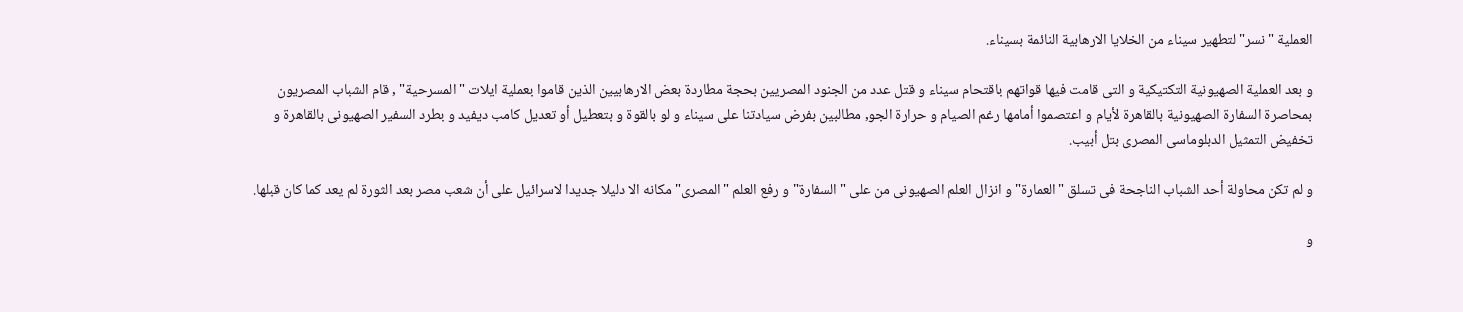العملية "نسر" لتطهير سيناء من الخلايا الارهابية النائمة بسيناء.

و بعد العملية الصهيونية التكتيكية و التى قامت فيها قواتهم باقتحام سيناء و قتل عدد من الجنود المصريين بحجة مطاردة بعض الارهابيين الذين قاموا بعملية ايلات "المسرحية" , قام الشباب المصريون بمحاصرة السفارة الصهيونية بالقاهرة لأيام و اعتصموا أمامها رغم الصيام و حرارة الجو, مطالبين بفرض سيادتنا على سيناء و لو بالقوة و بتعطيل أو تعديل كامب ديفيد و بطرد السفير الصهيونى بالقاهرة و تخفيض التمثيل الدبلوماسى المصرى بتل أبيب.

و لم تكن محاولة أحد الشباب الناجحة فى تسلق "العمارة" و انزال العلم الصهيونى من على "السفارة" و رفع العلم "المصرى" مكانه الا دليلا جديدا لاسرائيل على أن شعب مصر بعد الثورة لم يعد كما كان قبلها.

و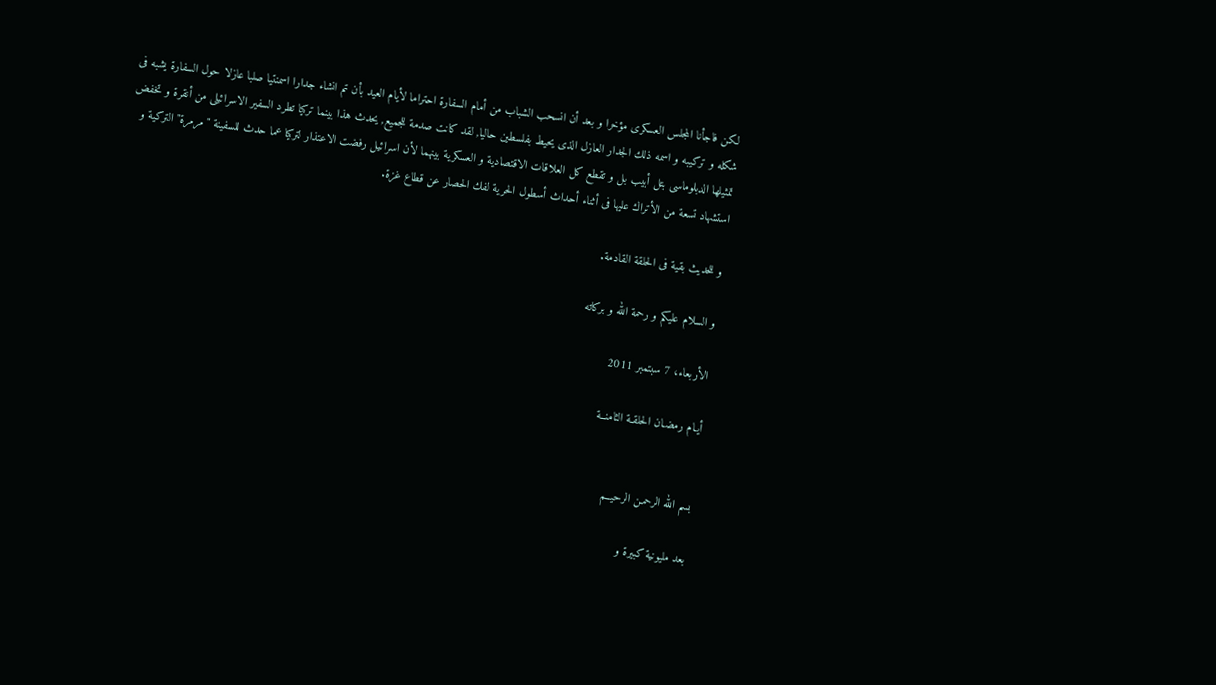لكن فاجأنا المجلس العسكرى مؤخرا و بعد أن انسحب الشباب من أمام السفارة احتراما لأيام العيد بأن تم انشاء جدارا اسمنتيا صلبا عازلا حول السفارة يشبه فى شكله و تركيبه و اسمه ذلك الجدار العازل الذى يحيط بفلسطين حاليا, لقد كانت صدمة للجميع, يحدث هذا بينما تركيا تطرد السفير الاسرائيلى من أنقرة و تخفض تمثيلها الدبلوماسى بتل أبيب بل و تقطع كل العلاقات الاقتصادية و العسكرية بينهما لأن اسرائيل رفضت الاعتذار لتركيا عما حدث للسفينة "مرمرة" التركية و استشهاد تسعة من الأتراك عليها فى أثناء أحداث أسطول الحرية لفك الحصار عن قطاع غزة.

و للحديث بقية فى الحلقة القادمة.

و السلام عليكم و رحمة الله و بركاته

الأربعاء، 7 سبتمبر 2011

أيـام رمضـان الحلقـة الثامنــة


بسم الله الرحمـن الرحيــم

بعد مليونية كبيرة و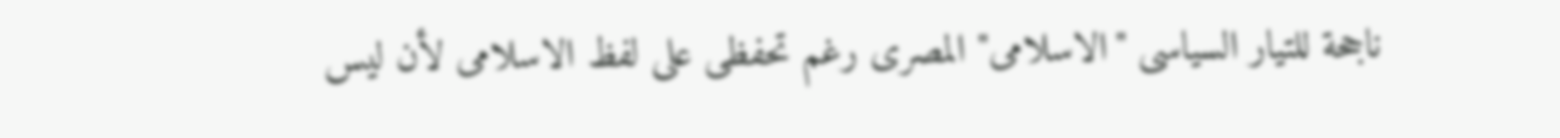ناجحة للتيار السياسى "الاسلامى" المصرى رغم تحفظى على لفظ الاسلامى لأن ليس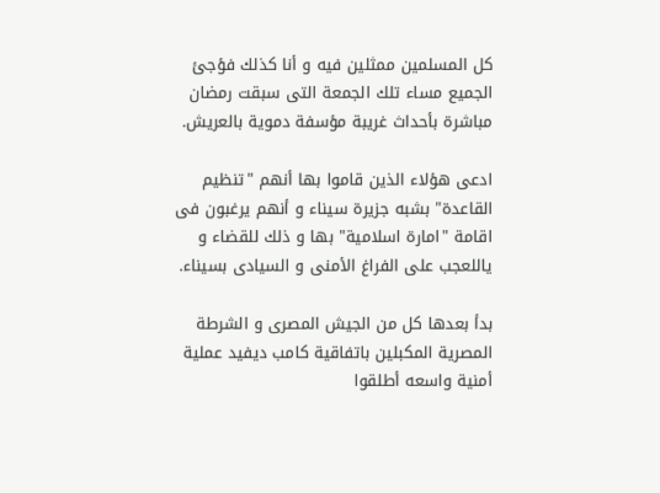كل المسلمين ممثلين فيه و أنا كذلك فؤجئ الجميع مساء تلك الجمعة التى سبقت رمضان مباشرة بأحداث غريبة مؤسفة دموية بالعريش.

ادعى هؤلاء الذين قاموا بها أنهم "تنظيم القاعدة" بشبه جزيرة سيناء و أنهم يرغبون فى اقامة "امارة اسلامية" بها و ذلك للقضاء و ياللعجب على الفراغ الأمنى و السيادى بسيناء.

بدأ بعدها كل من الجيش المصرى و الشرطة المصرية المكبلين باتفاقية كامب ديفيد عملية أمنية واسعه أطلقوا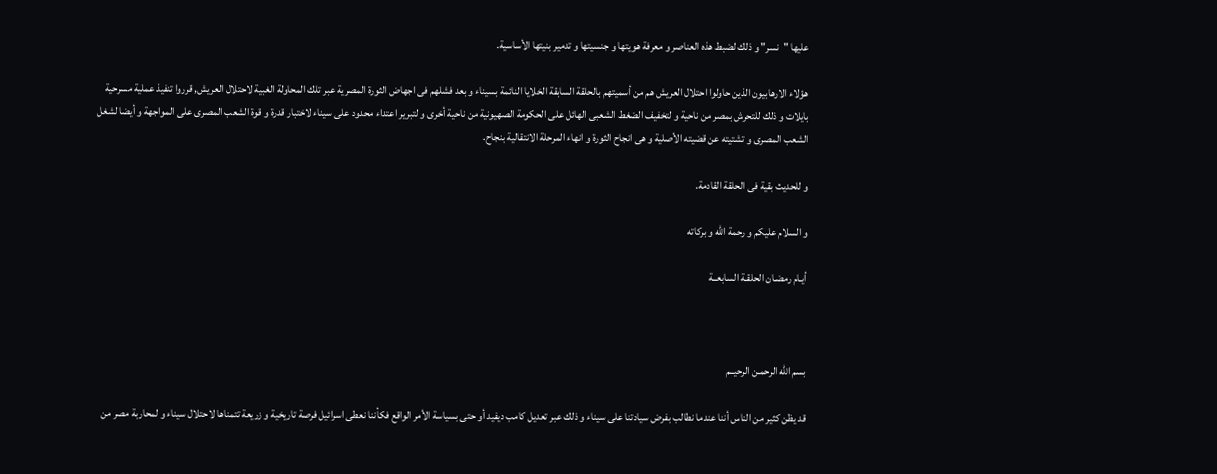عليها "نسر" و ذلك لضبط هذه العناصر و معرفة هويتها و جنسيتها و تدمير بنيتها الأساسية.

هؤلاء الارهابيون الذين حاولوا احتلال العريش هم من أسميتهم بالحلقة السابقة الخلايا النائمة بسيناء و بعد فشلهم فى اجهاض الثورة المصرية عبر تلك المحاولة الغبية لاحتلال العريش, قرروا تنفيذ عملية مسرحية بايلات و ذلك للتحرش بمصر من ناحية و لتخفيف الضغط الشعبى الهائل على الحكومة الصهيونية من ناحية أخرى و لتبرير اعتداء محدود على سيناء لاختبار قدرة و قوة الشعب المصرى على المواجهة و أيضا لشغل الشعب المصرى و تشتيته عن قضيته الأصلية و هى انجاح الثورة و انهاء المرحلة الانتقالية بنجاح.

و للحديث بقية فى الحلقة القادمة.

و السلام عليكم و رحمة الله و بركاته

أيـام رمضـان الحلقـة السابعــة



بسم الله الرحمـن الرحيــم

قد يظن كثير من الناس أننا عندما نطالب بفرض سيادتنا على سيناء و ذلك عبر تعديل كامب ديفيد أو حتى بسياسة الأمر الواقع فكأننا نعطى اسرائيل فرصة تاريخية و زريعة تتمناها لاحتلال سيناء و لمحاربة مصر من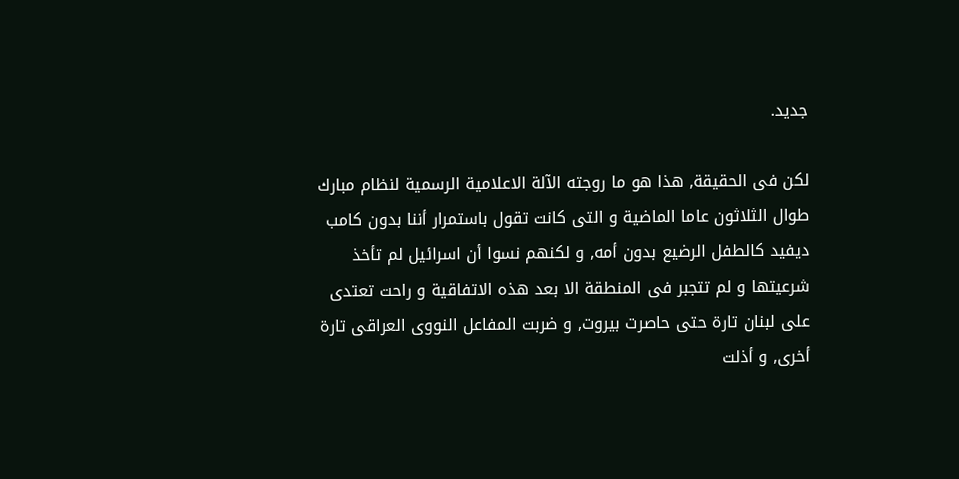جديد.

لكن فى الحقيقة, هذا هو ما روجته الآلة الاعلامية الرسمية لنظام مبارك طوال الثلاثون عاما الماضية و التى كانت تقول باستمرار أننا بدون كامب ديفيد كالطفل الرضيع بدون أمه, و لكنهم نسوا أن اسرائيل لم تأخذ شرعيتها و لم تتجبر فى المنطقة الا بعد هذه الاتفاقية و راحت تعتدى على لبنان تارة حتى حاصرت بيروت, و ضربت المفاعل النووى العراقى تارة أخرى, و أذلت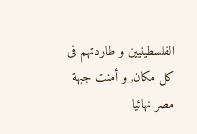الفلسطينيين و طاردتهم فى كل مكان, و أمنت جبهة مصر نهائيا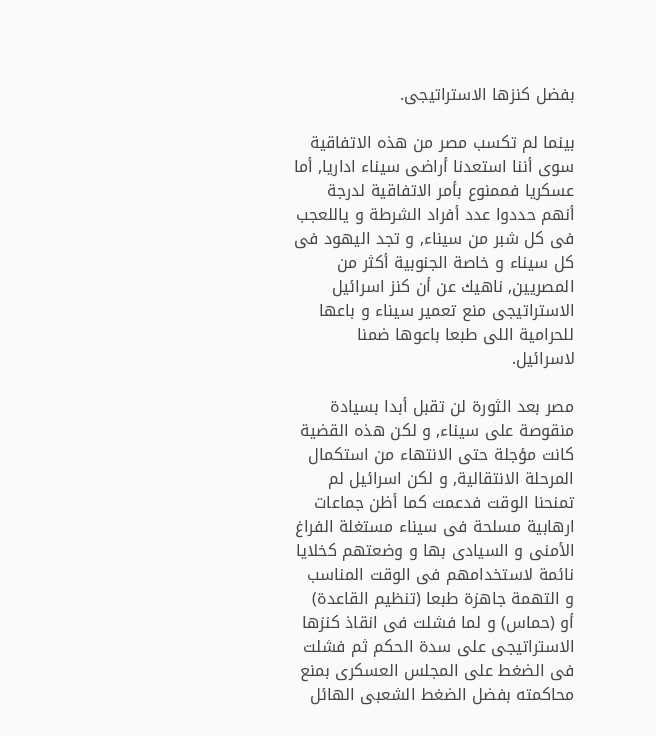بفضل كنزها الاستراتيجى.

بينما لم تكسب مصر من هذه الاتفاقية سوى أننا استعدنا أراضى سيناء اداريا, أما عسكريا فممنوع بأمر الاتفاقية لدرجة أنهم حددوا عدد أفراد الشرطة و ياللعجب فى كل شبر من سيناء, و تجد اليهود فى كل سيناء و خاصة الجنوبية أكثر من المصريين, ناهيك عن أن كنز اسرائيل الاستراتيجى منع تعمير سيناء و باعها للحرامية اللى طبعا باعوها ضمنا لاسرائيل.

مصر بعد الثورة لن تقبل أبدا بسيادة منقوصة على سيناء, و لكن هذه القضية كانت مؤجلة حتى الانتهاء من استكمال المرحلة الانتقالية, و لكن اسرائيل لم تمنحنا الوقت فدعمت كما أظن جماعات ارهابية مسلحة فى سيناء مستغلة الفراغ الأمنى و السيادى بها و وضعتهم كخلايا نائمة لاستخدامهم فى الوقت المناسب و التهمة جاهزة طبعا (تنظيم القاعدة) أو (حماس) و لما فشلت فى انقاذ كنزها الاستراتيجى على سدة الحكم ثم فشلت  فى الضغط على المجلس العسكرى بمنع محاكمته بفضل الضغط الشعبى الهائل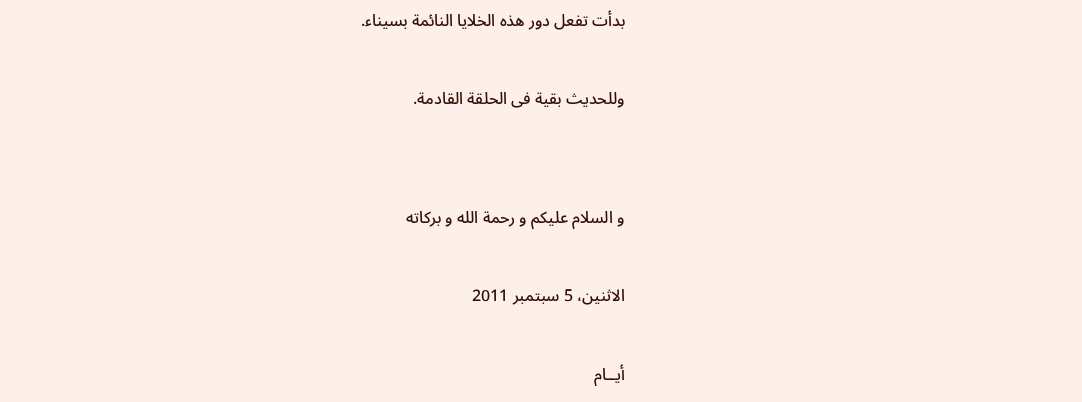بدأت تفعل دور هذه الخلايا النائمة بسيناء.

وللحديث بقية فى الحلقة القادمة.


و السلام عليكم و رحمة الله و بركاته

الاثنين، 5 سبتمبر 2011

أيــام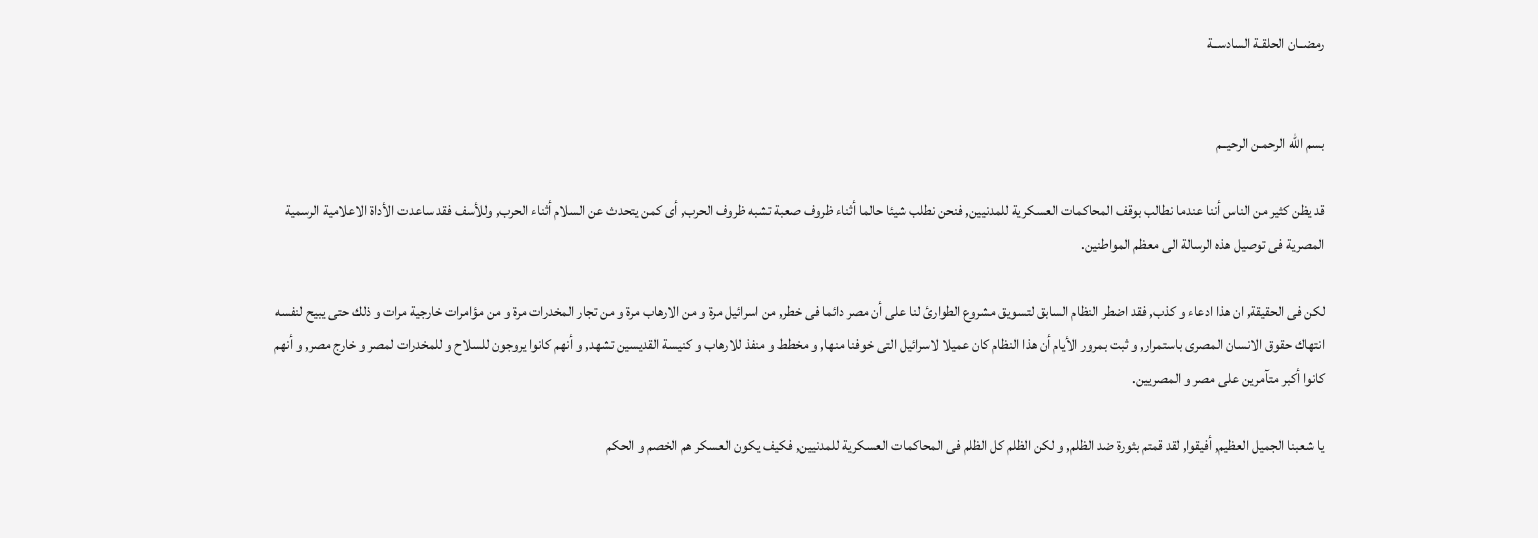رمضــان الحلقـة السادســة


بسم الله الرحمـن الرحيــم

قد يظن كثير من الناس أننا عندما نطالب بوقف المحاكمات العسكرية للمدنيين, فنحن نطلب شيئا حالما أثناء ظروف صعبة تشبه ظروف الحرب, أى كمن يتحدث عن السلام أثناء الحرب, وللأسف فقد ساعدت الأداة الاعلامية الرسمية المصرية فى توصيل هذه الرسالة الى معظم المواطنين.

لكن فى الحقيقة, ان هذا ادعاء و كذب, فقد اضطر النظام السابق لتسويق مشروع الطوارئ لنا على أن مصر دائما فى خطر, من اسرائيل مرة و من الارهاب مرة و من تجار المخدرات مرة و من مؤامرات خارجية مرات و ذلك حتى يبيح لنفسه انتهاك حقوق الانسان المصرى باستمرار, و ثبت بمرور الأيام أن هذا النظام كان عميلا لاسرائيل التى خوفنا منها, و مخطط و منفذ للارهاب و كنيسة القديسين تشهد, و أنهم كانوا يروجون للسلاح و للمخدرات لمصر و خارج مصر, و أنهم كانوا أكبر متآمرين على مصر و المصريين.

يا شعبنا الجميل العظيم, أفيقوا, لقد قمتم بثورة ضد الظلم, و لكن الظلم كل الظلم فى المحاكمات العسكرية للمدنيين, فكيف يكون العسكر هم الخصم و الحكم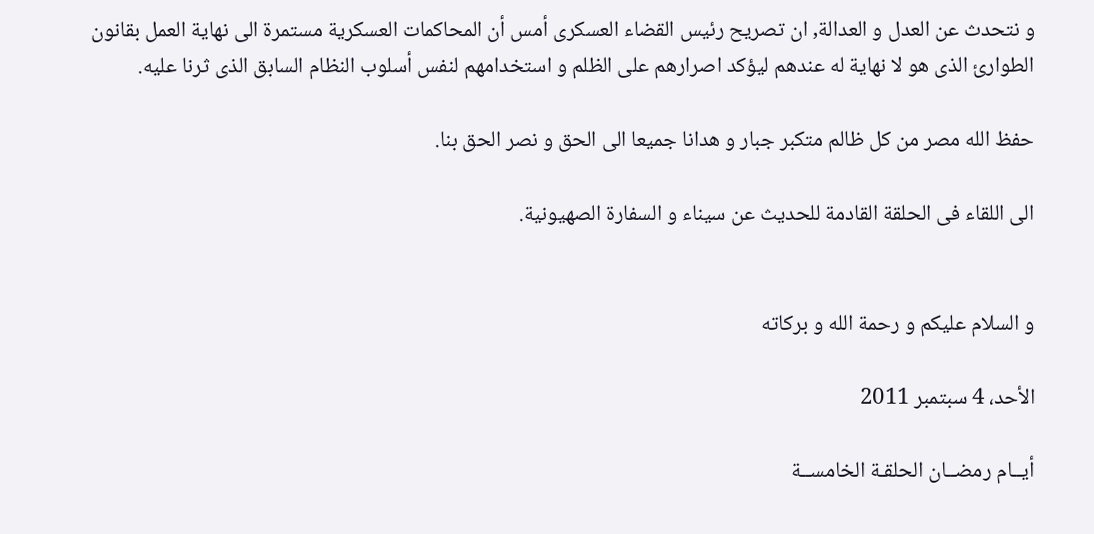و نتحدث عن العدل و العدالة, ان تصريح رئيس القضاء العسكرى أمس أن المحاكمات العسكرية مستمرة الى نهاية العمل بقانون الطوارئ الذى هو لا نهاية له عندهم ليؤكد اصرارهم على الظلم و استخدامهم لنفس أسلوب النظام السابق الذى ثرنا عليه.

حفظ الله مصر من كل ظالم متكبر جبار و هدانا جميعا الى الحق و نصر الحق بنا.

الى اللقاء فى الحلقة القادمة للحديث عن سيناء و السفارة الصهيونية.


و السلام عليكم و رحمة الله و بركاته

الأحد، 4 سبتمبر 2011

أيــام رمضــان الحلقـة الخامســة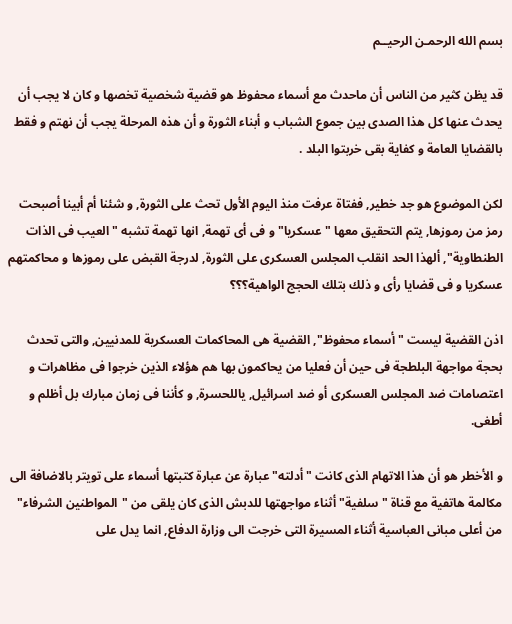بسم الله الرحمـن الرحيــم

قد يظن كثير من الناس أن ماحدث مع أسماء محفوظ هو قضية شخصية تخصها و كان لا يجب أن يحدث عنها كل هذا الصدى بين جموع الشباب و أبناء الثورة و أن هذه المرحلة يجب أن نهتم و فقط بالقضايا العامة و كفاية بقى خربتوا البلد .

لكن الموضوع هو جد خطير, ففتاة عرفت منذ اليوم الأول تحث على الثورة, و شئنا أم أبينا أصبحت رمز من رموزها, يتم التحقيق معها "عسكريا" و فى أى تهمة, انها تهمة تشبه "العيب فى الذات الطنطاوية", ألهذا الحد انقلب المجلس العسكرى على الثورة, لدرجة القبض على رموزها و محاكمتهم عسكريا و فى قضايا رأى و ذلك بتلك الحجج الواهية؟؟؟

اذن القضية ليست "أسماء محفوظ", القضية هى المحاكمات العسكرية للمدنيين, والتى تحدث بحجة مواجهة البلطجة فى حين أن فعليا من يحاكمون بها هم هؤلاء الذين خرجوا فى مظاهرات و اعتصامات ضد المجلس العسكرى أو ضد اسرائيل, ياللحسرة, و كأننا فى زمان مبارك بل أظلم و أطغى.

و الأخطر هو أن هذا الاتهام الذى كانت "أدلته" عبارة عن عبارة كتبتها أسماء على تويتر بالاضافة الى مكالمة هاتفية مع قناة "سلفية" أثناء مواجهتها للدبش الذى كان يلقى من "المواطنين الشرفاء" من أعلى مبانى العباسية أثناء المسيرة التى خرجت الى وزارة الدفاع, انما يدل على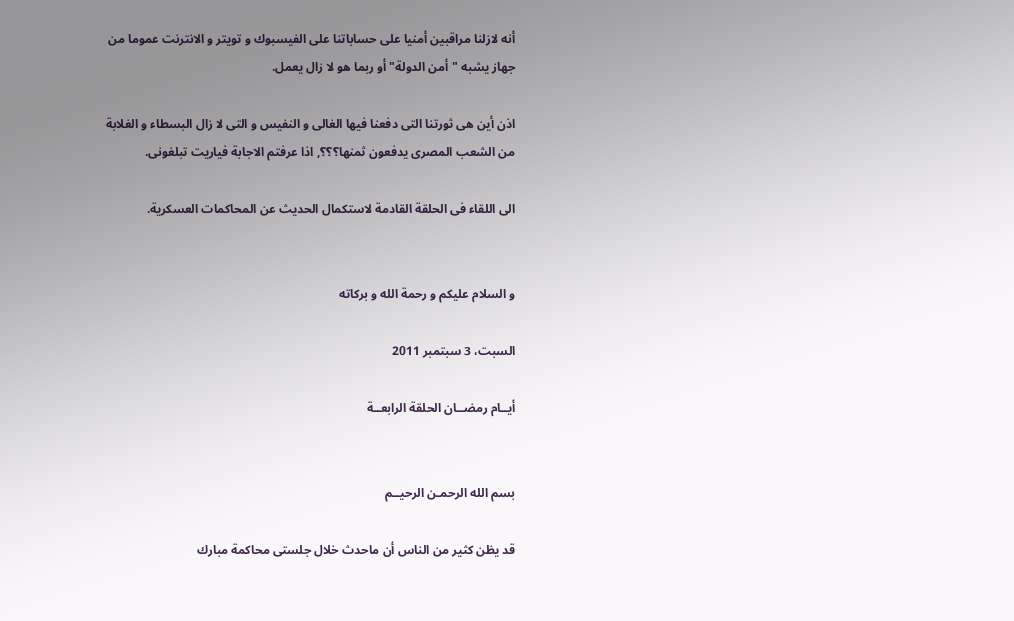أنه لازلنا مراقبين أمنيا على حساباتنا على الفيسبوك و تويتر و الانترنت عموما من جهاز يشبه "أمن الدولة" أو ربما هو لا زال يعمل.

اذن أين هى ثورتنا التى دفعنا فيها الغالى و النفيس و التى لا زال البسطاء و الغلابة من الشعب المصرى يدفعون ثمنها؟؟؟, اذا عرفتم الاجابة فياريت تبلغونى.

الى اللقاء فى الحلقة القادمة لاستكمال الحديث عن المحاكمات العسكرية.


و السلام عليكم و رحمة الله و بركاته

السبت، 3 سبتمبر 2011

أيــام رمضــان الحلقة الرابعــة


بسم الله الرحمـن الرحيــم

قد يظن كثير من الناس أن ماحدث خلال جلستى محاكمة مبارك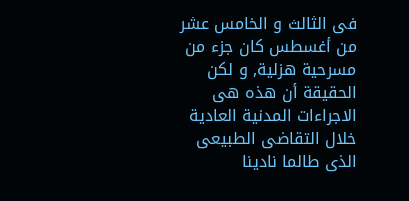فى الثالث و الخامس عشر من أغسطس كان جزء من مسرحية هزلية, و لكن الحقيقة أن هذه هى الاجراءات المدنية العادية خلال التقاضى الطبيعى الذى طالما نادينا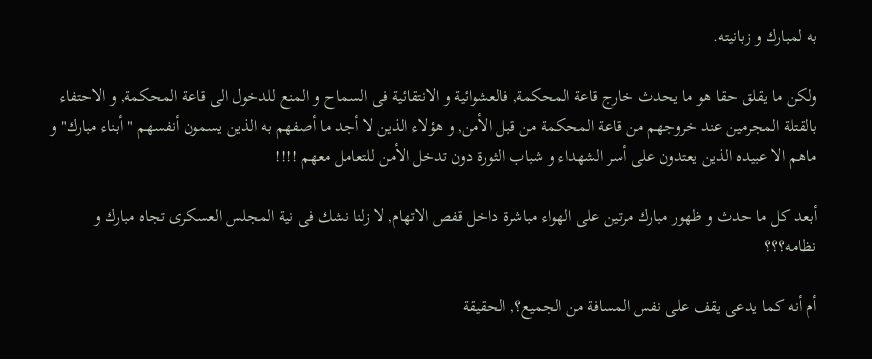به لمبارك و زبانيته.

ولكن ما يقلق حقا هو ما يحدث خارج قاعة المحكمة, فالعشوائية و الانتقائية فى السماح و المنع للدخول الى قاعة المحكمة, و الاحتفاء بالقتلة المجرمين عند خروجهم من قاعة المحكمة من قبل الأمن, و هؤلاء الذين لا أجد ما أصفهم به الذين يسمون أنفسهم "أبناء مبارك" و ماهم الا عبيده الذين يعتدون على أسر الشهداء و شباب الثورة دون تدخل الأمن للتعامل معهم !!!!

أبعد كل ما حدث و ظهور مبارك مرتين على الهواء مباشرة داخل قفص الاتهام, لا زلنا نشك فى نية المجلس العسكرى تجاه مبارك و نظامه؟؟؟

أم أنه كما يدعى يقف على نفس المسافة من الجميع؟, الحقيقة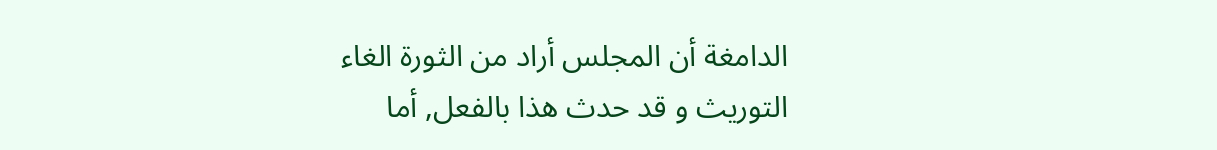الدامغة أن المجلس أراد من الثورة الغاء التوريث و قد حدث هذا بالفعل, أما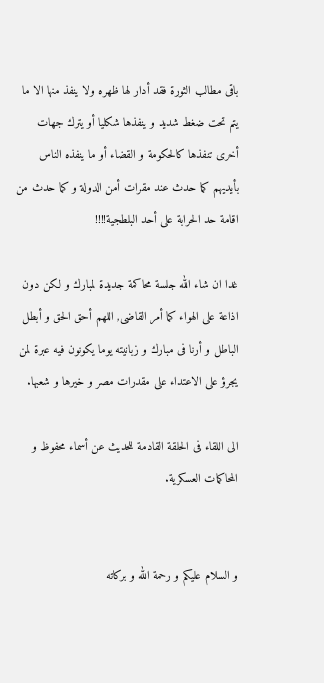باقى مطالب الثورة فقد أدار لها ظهره ولا ينفذ منها الا ما يتم تحت ضغط شديد و ينفذها شكليا أو يترك جهات أخرى تنفذها كالحكومة و القضاء أو ما ينفذه الناس بأيديهم كما حدث عند مقرات أمن الدولة و كما حدث من اقامة حد الحرابة على أحد البلطجية!!!!

غدا ان شاء الله جلسة محاكمة جديدة لمبارك و لكن دون اذاعة على الهواء كما أمر القاضى, اللهم أحق الحق و أبطل الباطل و أرنا فى مبارك و زبانيته يوما يكونون فيه عبرة لمن يجرؤ على الاعتداء على مقدرات مصر و خيرها و شعبها.

الى اللقاء فى الحلقة القادمة للحديث عن أسماء محفوظ و المحاكمات العسكرية.


و السلام عليكم و رحمة الله و بركاته